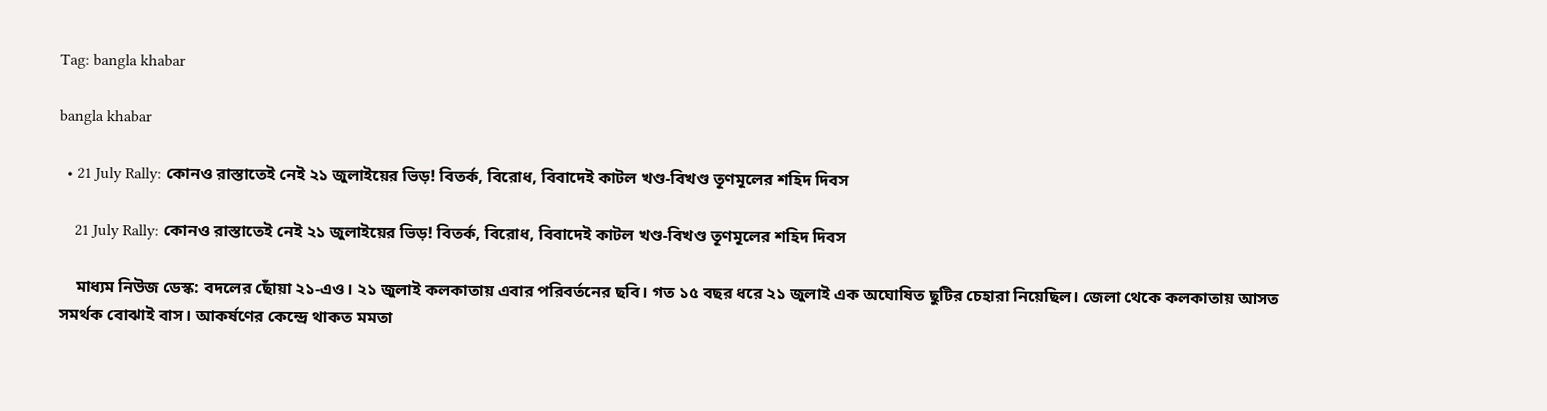Tag: bangla khabar

bangla khabar

  • 21 July Rally: কোনও রাস্তাতেই নেই ২১ জুলাইয়ের ভিড়! বিতর্ক, বিরোধ, বিবাদেই কাটল খণ্ড-বিখণ্ড তূণমূলের শহিদ দিবস

    21 July Rally: কোনও রাস্তাতেই নেই ২১ জুলাইয়ের ভিড়! বিতর্ক, বিরোধ, বিবাদেই কাটল খণ্ড-বিখণ্ড তূণমূলের শহিদ দিবস

    মাধ্যম নিউজ ডেস্ক: বদলের ছোঁয়া ২১-এও। ২১ জুলাই কলকাতায় এবার পরিবর্তনের ছবি। গত ১৫ বছর ধরে ২১ জুলাই এক অঘোষিত ছুটির চেহারা নিয়েছিল। জেলা থেকে কলকাতায় আসত সমর্থক বোঝাই বাস। আকর্ষণের কেন্দ্রে থাকত মমতা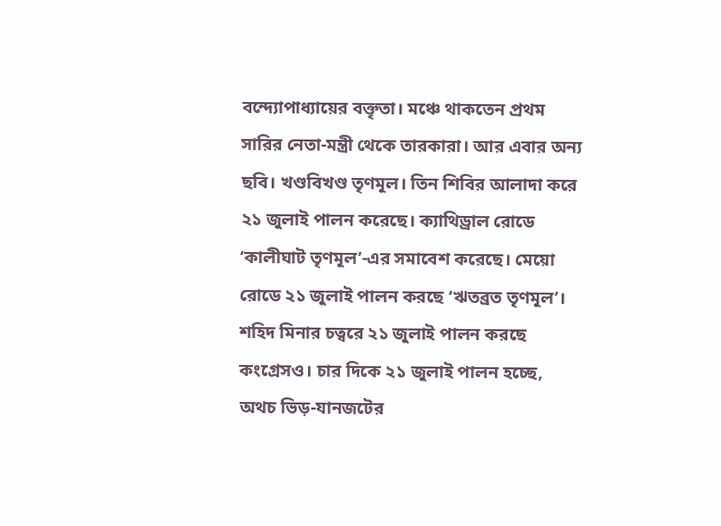বন্দ্যোপাধ্যায়ের বক্তৃতা। মঞ্চে থাকতেন প্রথম সারির নেতা-মন্ত্রী থেকে তারকারা। আর এবার অন্য ছবি। খণ্ডবিখণ্ড তৃণমূল। তিন শিবির আলাদা করে ২১ জুলাই পালন করেছে। ক্যাথিড্রাল রোডে ‘কালীঘাট তৃণমূল’-এর সমাবেশ করেছে। মেয়ো রোডে ২১ জুলাই পালন করছে ‘ঋতব্রত তৃণমূল’। শহিদ মিনার চত্বরে ২১ জুলাই পালন করছে কংগ্রেসও। চার দিকে ২১ জুলাই পালন হচ্ছে, অথচ ভিড়-যানজটের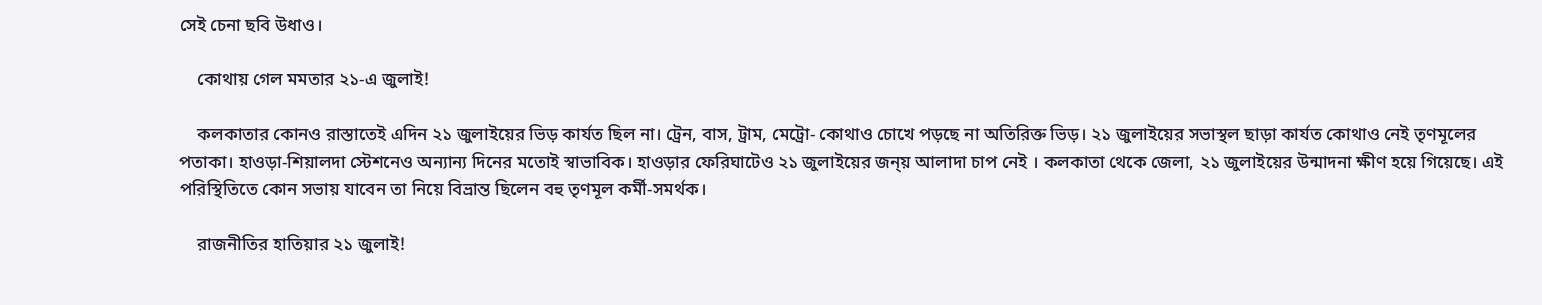সেই চেনা ছবি উধাও।

    কোথায় গেল মমতার ২১-এ জুলাই!

    কলকাতার কোনও রাস্তাতেই এদিন ২১ জুলাইয়ের ভিড় কার্যত ছিল না। ট্রেন, বাস, ট্রাম, মেট্রো- কোথাও চোখে পড়ছে না অতিরিক্ত ভিড়। ২১ জুলাইয়ের সভাস্থল ছাড়া কার্যত কোথাও নেই তৃণমূলের পতাকা। হাওড়া-শিয়ালদা স্টেশনেও অন্যান্য দিনের মতোই স্বাভাবিক। হাওড়ার ফেরিঘাটেও ২১ জুলাইয়ের জন্য় আলাদা চাপ নেই । কলকাতা থেকে জেলা, ২১ জুলাইয়ের উন্মাদনা ক্ষীণ হয়ে গিয়েছে। এই পরিস্থিতিতে কোন সভায় যাবেন তা নিয়ে বিভ্রান্ত ছিলেন বহু তৃণমূল কর্মী-সমর্থক।

    রাজনীতির হাতিয়ার ২১ জুলাই!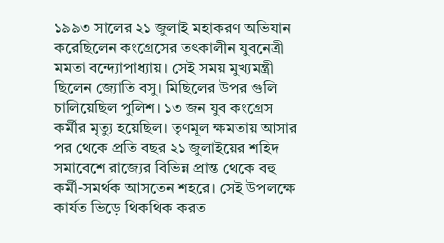১৯৯৩ সালের ২১ জুলাই মহাকরণ অভিযান করেছিলেন কংগ্রেসের তৎকালীন যুবনেত্রী মমতা বন্দ্যোপাধ্যায়। সেই সময় মুখ্যমন্ত্রী ছিলেন জ্যোতি বসু। মিছিলের উপর গুলি চালিয়েছিল পুলিশ। ১৩ জন যুব কংগ্রেস কর্মীর মৃত্যু হয়েছিল। তৃণমূল ক্ষমতায় আসার পর থেকে প্রতি বছর ২১ জুলাইয়ের শহিদ সমাবেশে রাজ্যের বিভিন্ন প্রান্ত থেকে বহু কর্মী-সমর্থক আসতেন শহরে। সেই উপলক্ষে কার্যত ভিড়ে থিকথিক করত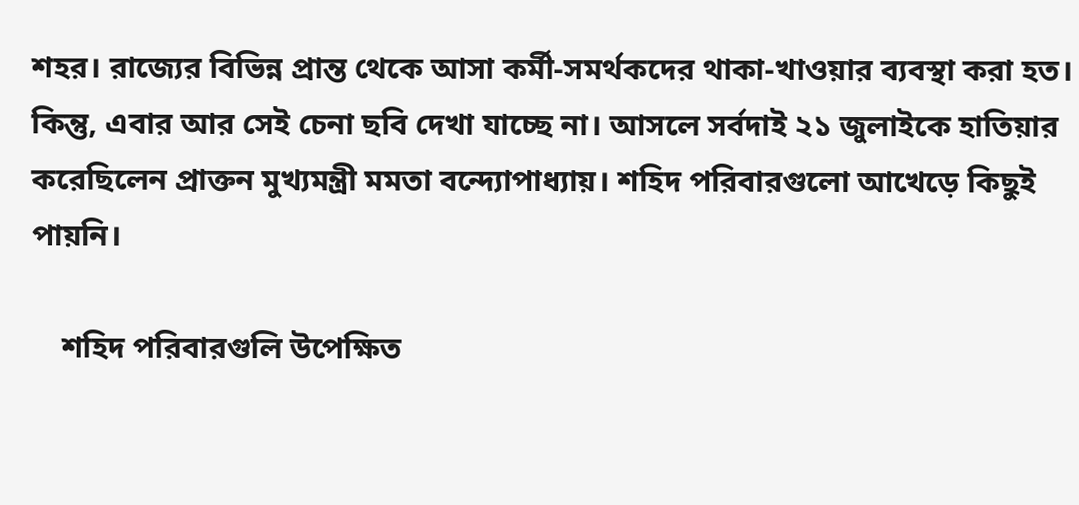শহর। রাজ্যের বিভিন্ন প্রান্ত থেকে আসা কর্মী-সমর্থকদের থাকা-খাওয়ার ব্যবস্থা করা হত। কিন্তু, এবার আর সেই চেনা ছবি দেখা যাচ্ছে না। আসলে সর্বদাই ২১ জুলাইকে হাতিয়ার করেছিলেন প্রাক্তন মুখ্যমন্ত্রী মমতা বন্দ্যোপাধ্যায়। শহিদ পরিবারগুলো আখেড়ে কিছুই পায়নি।

    শহিদ পরিবারগুলি উপেক্ষিত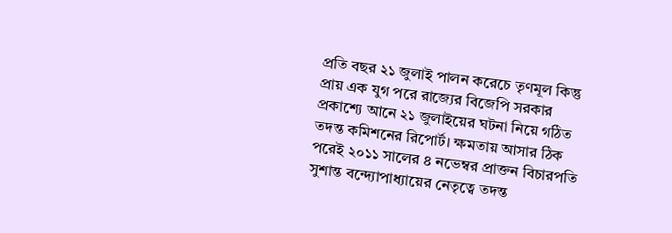প্রতি বছর ২১ জুলাই পালন করেচে তৃণমূল কিন্তু প্রায় এক যুগ পরে রাজ্যের বিজেপি সরকার প্রকাশ্যে আনে ২১ জুলাইয়ের ঘটনা নিয়ে গঠিত তদন্ত কমিশনের রিপোর্ট। ক্ষমতায় আসার ঠিক পরেই ২০১১ সালের ৪ নভেম্বর প্রাক্তন বিচারপতি সুশান্ত বন্দ্যোপাধ্যায়ের নেতৃত্বে তদন্ত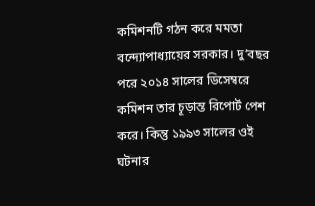কমিশনটি গঠন করে মমতা বন্দ্যোপাধ্যায়ের সরকার। দু’বছর পরে ২০১৪ সালের ডিসেম্বরে কমিশন তার চূড়ান্ত রিপোর্ট পেশ করে। কিন্তু ১৯৯৩ সালের ওই ঘটনার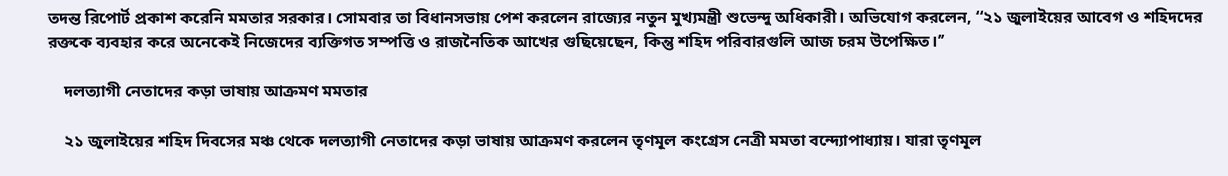তদন্ত রিপোর্ট প্রকাশ করেনি মমতার সরকার। সোমবার তা বিধানসভায় পেশ করলেন রাজ্যের নতুন মুখ্যমন্ত্রী শুভেন্দু অধিকারী। অভিযোগ করলেন, ‘‘২১ জুলাইয়ের আবেগ ও শহিদদের রক্তকে ব্যবহার করে অনেকেই নিজেদের ব্যক্তিগত সম্পত্তি ও রাজনৈতিক আখের গুছিয়েছেন, কিন্তু শহিদ পরিবারগুলি আজ চরম উপেক্ষিত।’’

    দলত্যাগী নেতাদের কড়া ভাষায় আক্রমণ মমতার

    ২১ জুলাইয়ের শহিদ দিবসের মঞ্চ থেকে দলত্যাগী নেতাদের কড়া ভাষায় আক্রমণ করলেন তৃণমূল কংগ্রেস নেত্রী মমতা বন্দ্যোপাধ্যায়। যারা তৃণমূল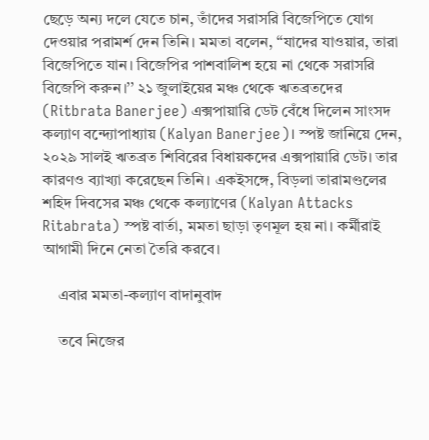ছেড়ে অন্য দলে যেতে চান, তাঁদের সরাসরি বিজেপিতে যোগ দেওয়ার পরামর্শ দেন তিনি। মমতা বলেন, ‘‘যাদের যাওয়ার, তারা বিজেপিতে যান। বিজেপির পাশবালিশ হয়ে না থেকে সরাসরি বিজেপি করুন।’’ ২১ জুলাইয়ের মঞ্চ থেকে ঋতব্রতদের (Ritbrata Banerjee) এক্সপায়ারি ডেট বেঁধে দিলেন সাংসদ কল্যাণ বন্দ্যোপাধ্যায় (Kalyan Banerjee)। স্পষ্ট জানিয়ে দেন, ২০২৯ সালই ঋতব্রত শিবিরের বিধায়কদের এক্সপায়ারি ডেট। তার কারণও ব্যাখ্যা করেছেন তিনি। একইসঙ্গে, বিড়লা তারামণ্ডলের শহিদ দিবসের মঞ্চ থেকে কল্যাণের (Kalyan Attacks Ritabrata) স্পষ্ট বার্তা, মমতা ছাড়া তৃণমূল হয় না। কর্মীরাই আগামী দিনে নেতা তৈরি করবে।

    এবার মমতা-কল্যাণ বাদানুবাদ

    তবে নিজের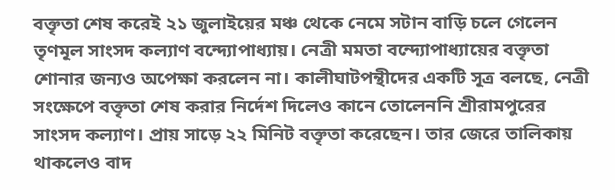বক্তৃতা শেষ করেই ২১ জুলাইয়ের মঞ্চ থেকে নেমে সটান বাড়ি চলে গেলেন তৃণমূল সাংসদ কল্যাণ বন্দ্যোপাধ্যায়। নেত্রী মমতা বন্দ্যোপাধ্যায়ের বক্তৃতা শোনার জন্যও অপেক্ষা করলেন না। কালীঘাটপন্থীদের একটি সূত্র বলছে, নেত্রী সংক্ষেপে বক্তৃতা শেষ করার নির্দেশ দিলেও কানে তোলেননি শ্রীরামপুরের সাংসদ কল্যাণ। প্রায় সাড়ে ২২ মিনিট বক্তৃতা করেছেন। তার জেরে তালিকায় থাকলেও বাদ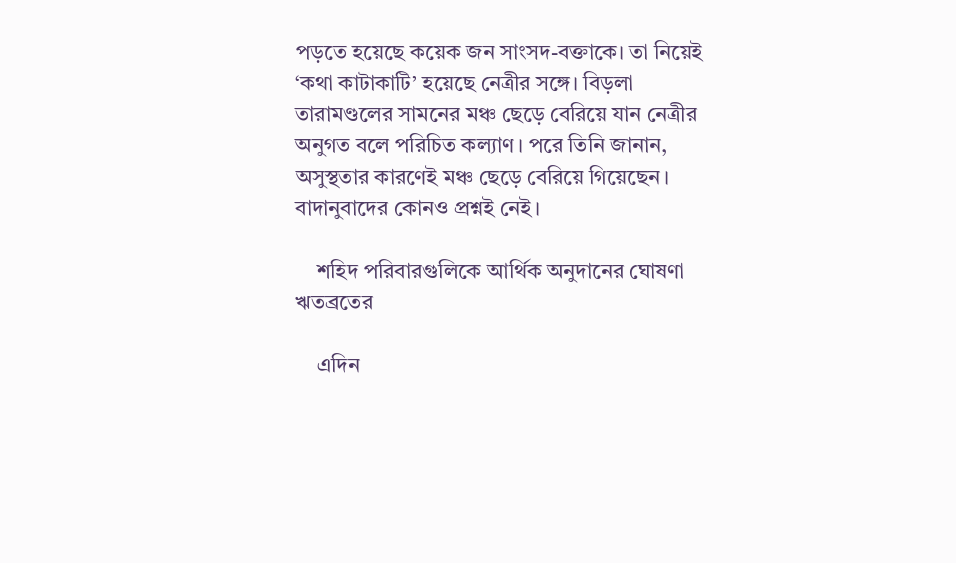পড়তে হয়েছে কয়েক জন সাংসদ-বক্তাকে। তা নিয়েই ‘কথা কাটাকাটি’ হয়েছে নেত্রীর সঙ্গে। বিড়লা তারামণ্ডলের সামনের মঞ্চ ছেড়ে বেরিয়ে যান নেত্রীর অনুগত বলে পরিচিত কল্যাণ। পরে তিনি জানান, অসুস্থতার কারণেই মঞ্চ ছেড়ে বেরিয়ে গিয়েছেন। বাদানুবাদের কোনও প্রশ্নই নেই।

    শহিদ পরিবারগুলিকে আর্থিক অনুদানের ঘোষণা ঋতব্রতের

    এদিন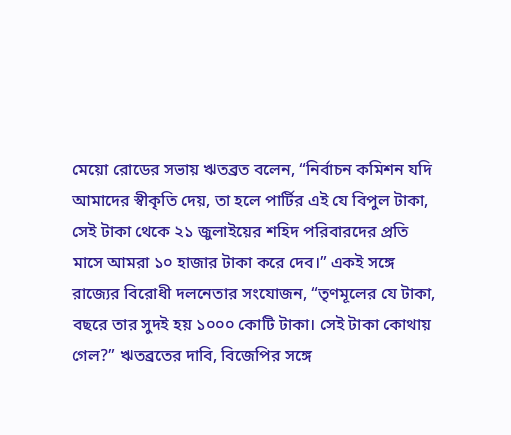মেয়ো রোডের সভায় ঋতব্রত বলেন, “নির্বাচন কমিশন যদি আমাদের স্বীকৃতি দেয়, তা হলে পার্টির এই যে বিপুল টাকা, সেই টাকা থেকে ২১ জুলাইয়ের শহিদ পরিবারদের প্রতি মাসে আমরা ১০ হাজার টাকা করে দেব।” একই সঙ্গে রাজ্যের বিরোধী দলনেতার সংযোজন, “তৃণমূলের যে টাকা, বছরে তার সুদই হয় ১০০০ কোটি টাকা। সেই টাকা কোথায় গেল?” ঋতব্রতের দাবি, বিজেপির সঙ্গে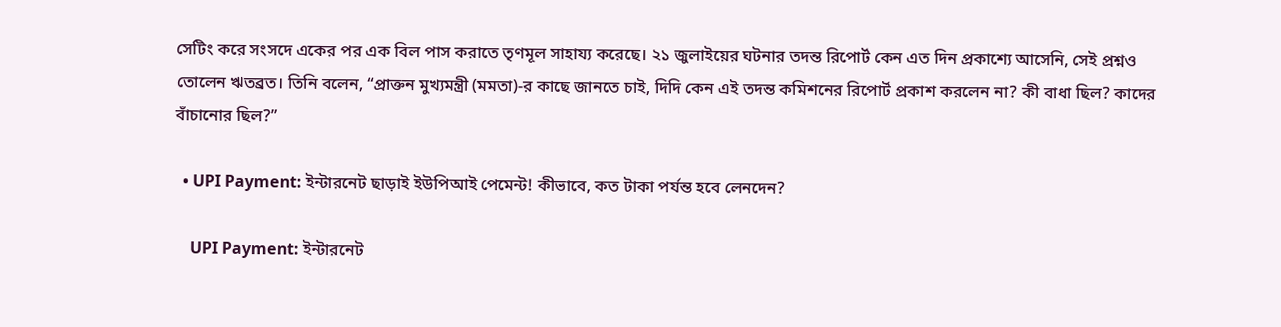সেটিং করে সংসদে একের পর এক বিল পাস করাতে তৃণমূল সাহায্য করেছে। ২১ জুলাইয়ের ঘটনার তদন্ত রিপোর্ট কেন এত দিন প্রকাশ্যে আসেনি, সেই প্রশ্নও তোলেন ঋতব্রত। তিনি বলেন, “প্রাক্তন মুখ্যমন্ত্রী (মমতা)-র কাছে জানতে চাই, দিদি কেন এই তদন্ত কমিশনের রিপোর্ট প্রকাশ করলেন না? কী বাধা ছিল? কাদের বাঁচানোর ছিল?”

  • UPI Payment: ইন্টারনেট ছাড়াই ইউপিআই পেমেন্ট! কীভাবে, কত টাকা পর্যন্ত হবে লেনদেন?

    UPI Payment: ইন্টারনেট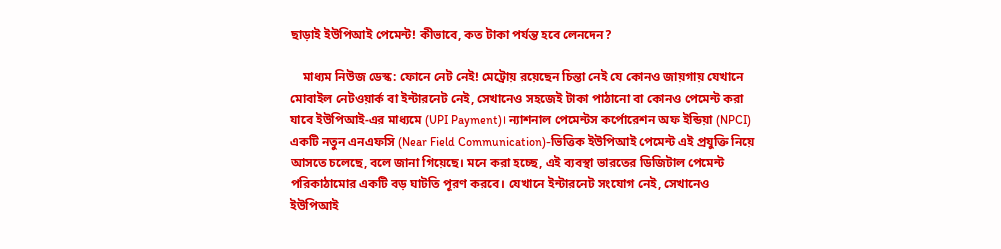ছাড়াই ইউপিআই পেমেন্ট! কীভাবে, কত টাকা পর্যন্ত হবে লেনদেন?

    মাধ্যম নিউজ ডেস্ক: ফোনে নেট নেই! মেট্রোয় রয়েছেন চিন্তা নেই যে কোনও জায়গায় যেখানে মোবাইল নেটওয়ার্ক বা ইন্টারনেট নেই, সেখানেও সহজেই টাকা পাঠানো বা কোনও পেমেন্ট করা যাবে ইউপিআই-এর মাধ্যমে (UPI Payment)। ন্যাশনাল পেমেন্টস কর্পোরেশন অফ ইন্ডিয়া (NPCI) একটি নতুন এনএফসি (Near Field Communication)-ভিত্তিক ইউপিআই পেমেন্ট এই প্রযুক্তি নিয়ে আসতে চলেছে, বলে জানা গিয়েছে। মনে করা হচ্ছে, এই ব্যবস্থা ভারতের ডিজিটাল পেমেন্ট পরিকাঠামোর একটি বড় ঘাটতি পূরণ করবে। যেখানে ইন্টারনেট সংযোগ নেই, সেখানেও ইউপিআই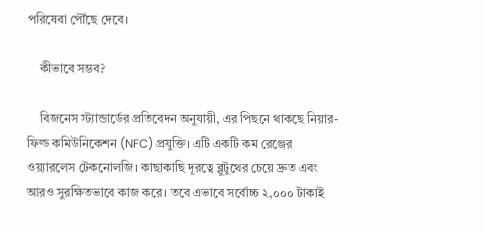পরিষেবা পৌঁছে দেবে।

    কীভাবে সম্ভব?

    বিজনেস স্ট্যান্ডার্ডের প্রতিবেদন অনুযায়ী, এর পিছনে থাকছে নিয়ার-ফিল্ড কমিউনিকেশন (NFC) প্রযুক্তি। এটি একটি কম রেঞ্জের ওয়্যারলেস টেকনোলজি। কাছাকাছি দূরত্বে ব্লুটুথের চেয়ে দ্রুত এবং আরও সুরক্ষিতভাবে কাজ করে। তবে এভাবে সর্বোচ্চ ২,০০০ টাকাই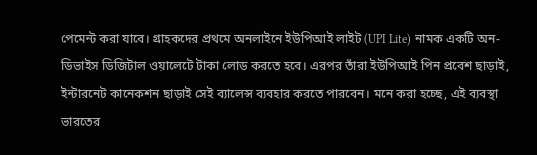পেমেন্ট করা যাবে। গ্রাহকদের প্রথমে অনলাইনে ইউপিআই লাইট (UPI Lite) নামক একটি অন-ডিভাইস ডিজিটাল ওয়ালেটে টাকা লোড করতে হবে। এরপর তাঁরা ইউপিআই পিন প্রবেশ ছাড়াই, ইন্টারনেট কানেকশন ছাড়াই সেই ব্যালেন্স ব্যবহার করতে পারবেন। মনে করা হচ্ছে, এই ব্যবস্থা ভারতের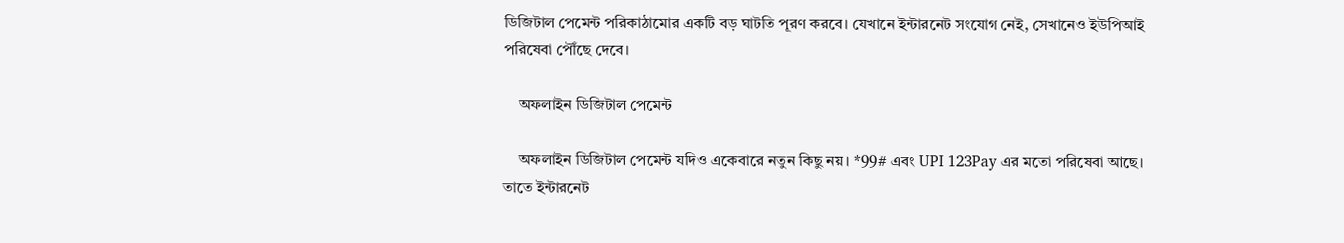ডিজিটাল পেমেন্ট পরিকাঠামোর একটি বড় ঘাটতি পূরণ করবে। যেখানে ইন্টারনেট সংযোগ নেই, সেখানেও ইউপিআই পরিষেবা পৌঁছে দেবে।

    অফলাইন ডিজিটাল পেমেন্ট

    অফলাইন ডিজিটাল পেমেন্ট যদিও একেবারে নতুন কিছু নয়। *99# এবং UPI 123Pay এর মতো পরিষেবা আছে। তাতে ইন্টারনেট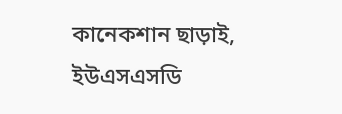কানেকশান ছাড়াই, ইউএসএসডি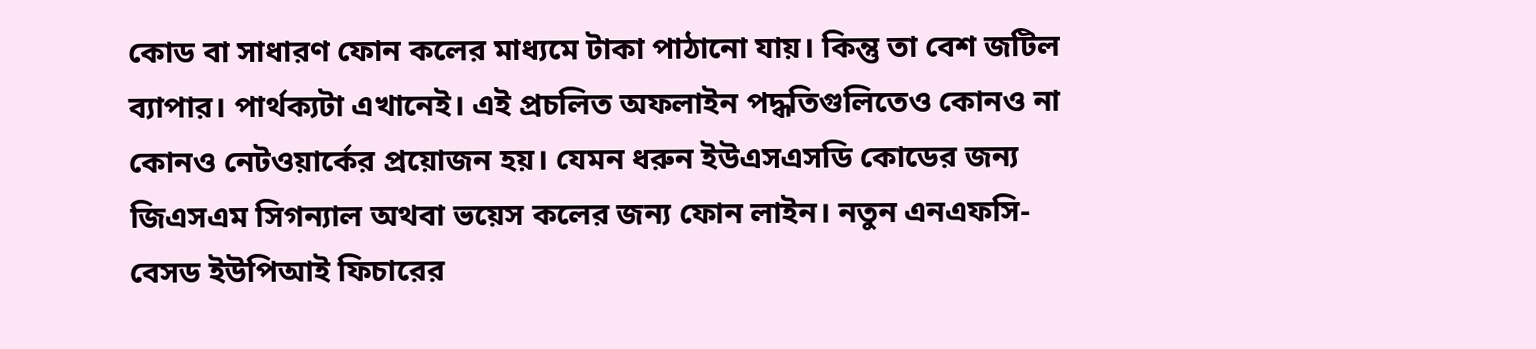কোড বা সাধারণ ফোন কলের মাধ্যমে টাকা পাঠানো যায়। কিন্তু তা বেশ জটিল ব্যাপার। পার্থক্যটা এখানেই। এই প্রচলিত অফলাইন পদ্ধতিগুলিতেও কোনও না কোনও নেটওয়ার্কের প্রয়োজন হয়। যেমন ধরুন ইউএসএসডি কোডের জন্য জিএসএম সিগন্যাল অথবা ভয়েস কলের জন্য ফোন লাইন। নতুন এনএফসি-বেসড ইউপিআই ফিচারের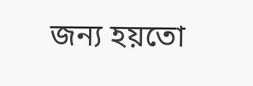জন্য হয়তো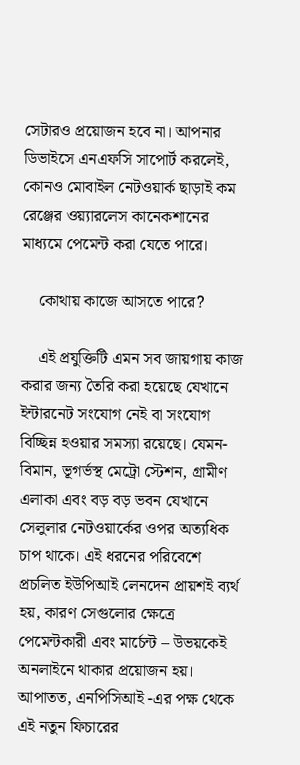সেটারও প্রয়োজন হবে না। আপনার ডিভাইসে এনএফসি সাপোর্ট করলেই, কোনও মোবাইল নেটওয়ার্ক ছাড়াই কম রেঞ্জের ওয়্যারলেস কানেকশানের মাধ্যমে পেমেন্ট করা যেতে পারে।

    কোথায় কাজে আসতে পারে?

    এই প্রযুক্তিটি এমন সব জায়গায় কাজ করার জন্য তৈরি করা হয়েছে যেখানে ইন্টারনেট সংযোগ নেই বা সংযোগ বিচ্ছিন্ন হওয়ার সমস্যা রয়েছে। যেমন- বিমান, ভূগর্ভস্থ মেট্রো স্টেশন, গ্রামীণ এলাকা এবং বড় বড় ভবন যেখানে সেলুলার নেটওয়ার্কের ওপর অত্যধিক চাপ থাকে। এই ধরনের পরিবেশে প্রচলিত ইউপিআই লেনদেন প্রায়শই ব্যর্থ হয়, কারণ সেগুলোর ক্ষেত্রে পেমেন্টকারী এবং মার্চেন্ট – উভয়কেই অনলাইনে থাকার প্রয়োজন হয়। আপাতত, এনপিসিআই -এর পক্ষ থেকে এই নতুন ফিচারের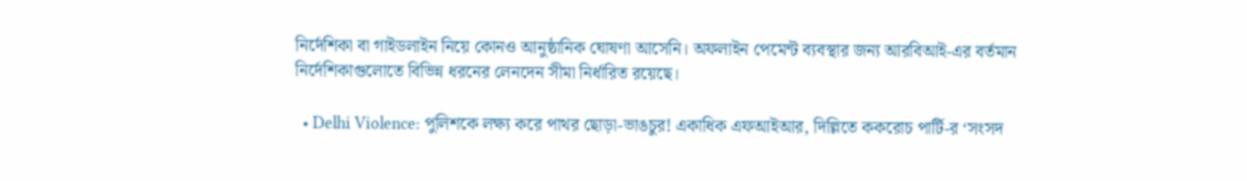নির্দেশিকা বা গাইডলাইন নিয়ে কোনও আনুষ্ঠানিক ঘোষণা আসেনি। অফলাইন পেমেন্ট ব্যবস্থার জন্য আরবিআই-এর বর্তমান নির্দেশিকাগুলোতে বিভিন্ন ধরনের লেনদেন সীমা নির্ধারিত রয়েছে।

  • Delhi Violence: পুলিশকে লক্ষ্য করে পাথর ছোড়া-ভাঙচুর! একাধিক এফআইআর, দিল্লিতে ককরোচ পার্টি-র ‘সংসদ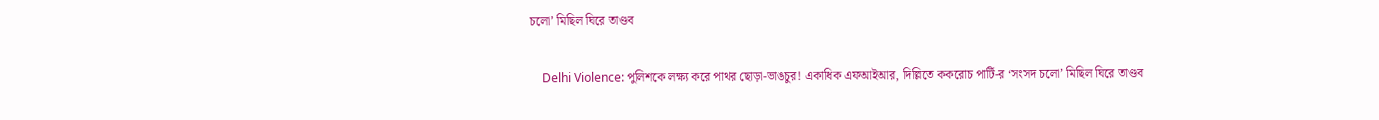চলো’ মিছিল ঘিরে তাণ্ডব

    Delhi Violence: পুলিশকে লক্ষ্য করে পাথর ছোড়া-ভাঙচুর! একাধিক এফআইআর, দিল্লিতে ককরোচ পার্টি-র ‘সংসদ চলো’ মিছিল ঘিরে তাণ্ডব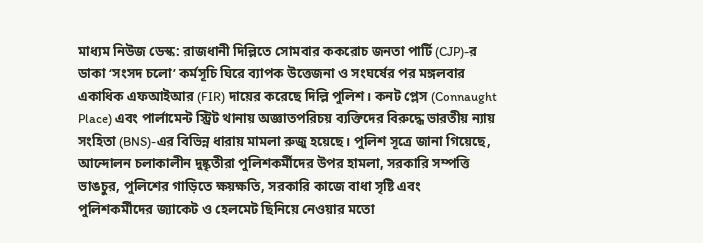মাধ্যম নিউজ ডেস্ক: রাজধানী দিল্লিতে সোমবার ককরোচ জনতা পার্টি (CJP)-র ডাকা ‘সংসদ চলো’ কর্মসূচি ঘিরে ব্যাপক উত্তেজনা ও সংঘর্ষের পর মঙ্গলবার একাধিক এফআইআর (FIR) দায়ের করেছে দিল্লি পুলিশ। কনট প্লেস (Connaught Place) এবং পার্লামেন্ট স্ট্রিট থানায় অজ্ঞাতপরিচয় ব্যক্তিদের বিরুদ্ধে ভারতীয় ন্যায় সংহিতা (BNS)-এর বিভিন্ন ধারায় মামলা রুজু হয়েছে। পুলিশ সূত্রে জানা গিয়েছে, আন্দোলন চলাকালীন দুষ্কৃতীরা পুলিশকর্মীদের উপর হামলা, সরকারি সম্পত্তি ভাঙচুর, পুলিশের গাড়িতে ক্ষয়ক্ষতি, সরকারি কাজে বাধা সৃষ্টি এবং পুলিশকর্মীদের জ্যাকেট ও হেলমেট ছিনিয়ে নেওয়ার মতো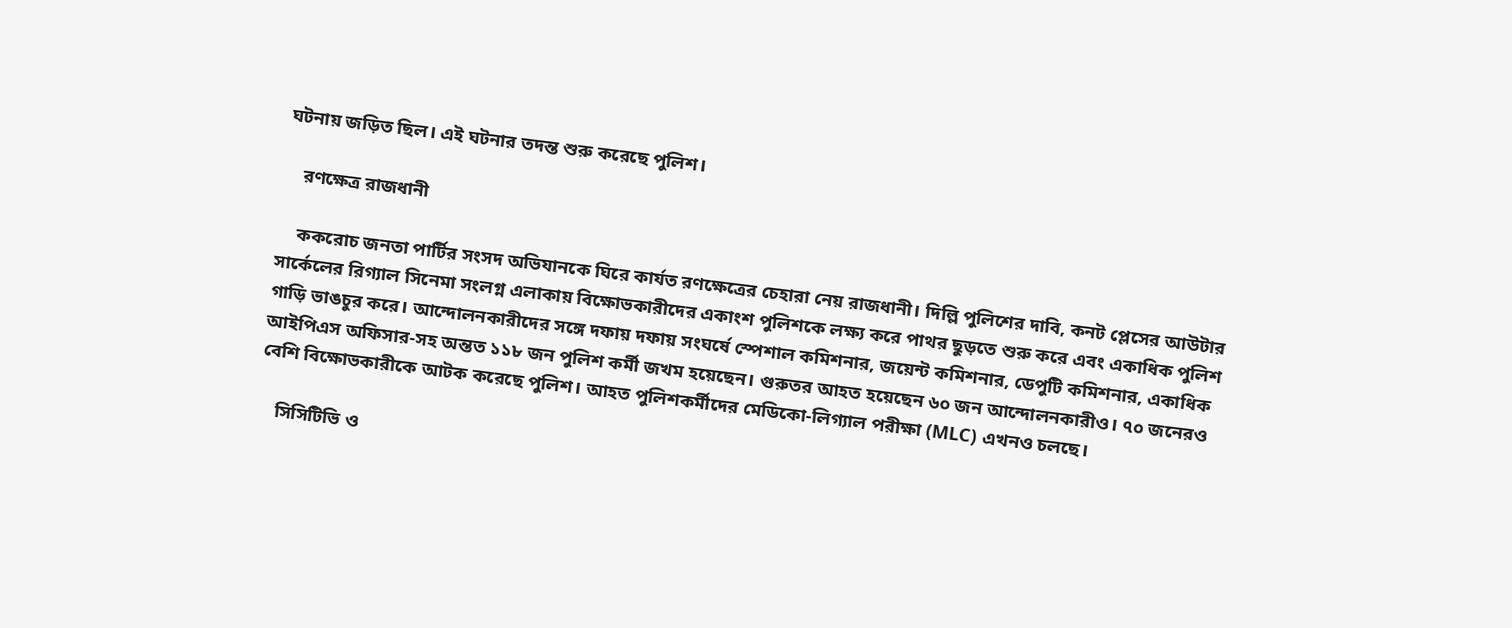ঘটনায় জড়িত ছিল। এই ঘটনার তদন্ত শুরু করেছে পুলিশ।

    রণক্ষেত্র রাজধানী

    ককরোচ জনতা পার্টির সংসদ অভিযানকে ঘিরে কার্যত রণক্ষেত্রের চেহারা নেয় রাজধানী। দিল্লি পুলিশের দাবি, কনট প্লেসের আউটার সার্কেলের রিগ্যাল সিনেমা সংলগ্ন এলাকায় বিক্ষোভকারীদের একাংশ পুলিশকে লক্ষ্য করে পাথর ছুড়তে শুরু করে এবং একাধিক পুলিশ গাড়ি ভাঙচুর করে। আন্দোলনকারীদের সঙ্গে দফায় দফায় সংঘর্ষে স্পেশাল কমিশনার, জয়েন্ট কমিশনার, ডেপুটি কমিশনার, একাধিক আইপিএস অফিসার-সহ অন্তত ১১৮ জন পুলিশ কর্মী জখম হয়েছেন। গুরুতর আহত হয়েছেন ৬০ জন আন্দোলনকারীও। ৭০ জনেরও বেশি বিক্ষোভকারীকে আটক করেছে পুলিশ। আহত পুলিশকর্মীদের মেডিকো-লিগ্যাল পরীক্ষা (MLC) এখনও চলছে।

    সিসিটিভি ও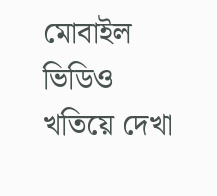মোবাইল ভিডিও খতিয়ে দেখা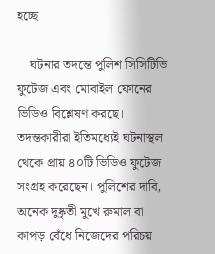হচ্ছে

    ঘটনার তদন্তে পুলিশ সিসিটিভি ফুটেজ এবং মোবাইল ফোনের ভিডিও বিশ্লেষণ করছে। তদন্তকারীরা ইতিমধ্যেই ঘটনাস্থল থেকে প্রায় ৪০টি ভিডিও ফুটেজ সংগ্রহ করেছেন। পুলিশের দাবি, অনেক দুষ্কৃতী মুখে রুমাল বা কাপড় বেঁধে নিজেদের পরিচয়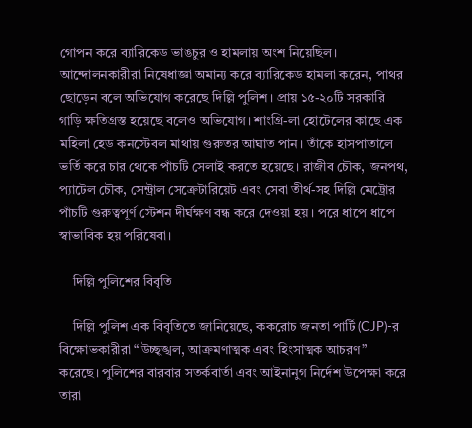গোপন করে ব্যারিকেড ভাঙচুর ও হামলায় অংশ নিয়েছিল। আন্দোলনকারীরা নিষেধাজ্ঞা অমান্য করে ব্যারিকেড হামলা করেন, পাথর ছোড়েন বলে অভিযোগ করেছে দিল্লি পুলিশ। প্রায় ১৫-২০টি সরকারি গাড়ি ক্ষতিগ্রস্ত হয়েছে বলেও অভিযোগ। শাংগ্রি-লা হোটেলের কাছে এক মহিলা হেড কনস্টেবল মাথায় গুরুতর আঘাত পান। তাঁকে হাসপাতালে ভর্তি করে চার থেকে পাঁচটি সেলাই করতে হয়েছে। রাজীব চৌক, জনপথ, প্যাটেল চৌক, সেন্ট্রাল সেক্রেটারিয়েট এবং সেবা তীর্থ-সহ দিল্লি মেট্রোর পাঁচটি গুরুত্বপূর্ণ স্টেশন দীর্ঘক্ষণ বন্ধ করে দেওয়া হয়। পরে ধাপে ধাপে স্বাভাবিক হয় পরিষেবা।

    দিল্লি পুলিশের বিবৃতি

    দিল্লি পুলিশ এক বিবৃতিতে জানিয়েছে, ককরোচ জনতা পার্টি (CJP)-র বিক্ষোভকারীরা “উচ্ছৃঙ্খল, আক্রমণাত্মক এবং হিংসাত্মক আচরণ” করেছে। পুলিশের বারবার সতর্কবার্তা এবং আইনানুগ নির্দেশ উপেক্ষা করে তারা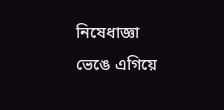নিষেধাজ্ঞা ভেঙে এগিয়ে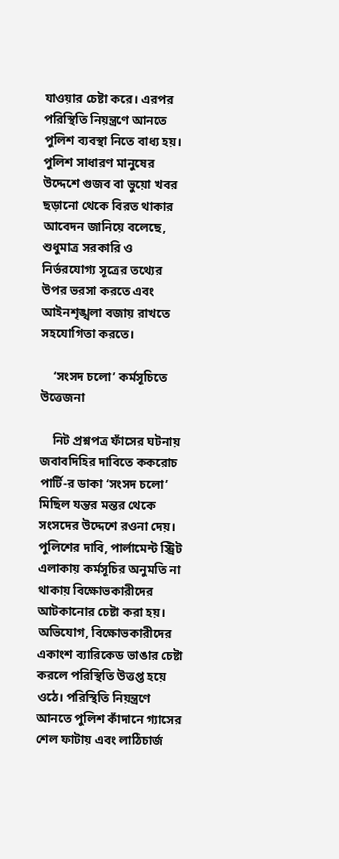যাওয়ার চেষ্টা করে। এরপর পরিস্থিতি নিয়ন্ত্রণে আনতে পুলিশ ব্যবস্থা নিতে বাধ্য হয়। পুলিশ সাধারণ মানুষের উদ্দেশে গুজব বা ভুয়ো খবর ছড়ানো থেকে বিরত থাকার আবেদন জানিয়ে বলেছে, শুধুমাত্র সরকারি ও নির্ভরযোগ্য সূত্রের তথ্যের উপর ভরসা করতে এবং আইনশৃঙ্খলা বজায় রাখতে সহযোগিতা করতে।

    ‘সংসদ চলো’ কর্মসূচিতে উত্তেজনা

    নিট প্রশ্নপত্র ফাঁসের ঘটনায় জবাবদিহির দাবিতে ককরোচ পার্টি-র ডাকা ‘সংসদ চলো’ মিছিল যন্তর মন্তর থেকে সংসদের উদ্দেশে রওনা দেয়। পুলিশের দাবি, পার্লামেন্ট স্ট্রিট এলাকায় কর্মসূচির অনুমতি না থাকায় বিক্ষোভকারীদের আটকানোর চেষ্টা করা হয়। অভিযোগ, বিক্ষোভকারীদের একাংশ ব্যারিকেড ভাঙার চেষ্টা করলে পরিস্থিতি উত্তপ্ত হয়ে ওঠে। পরিস্থিতি নিয়ন্ত্রণে আনতে পুলিশ কাঁদানে গ্যাসের শেল ফাটায় এবং লাঠিচার্জ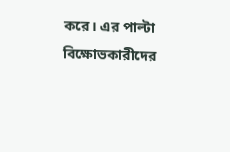করে। এর পাল্টা বিক্ষোভকারীদের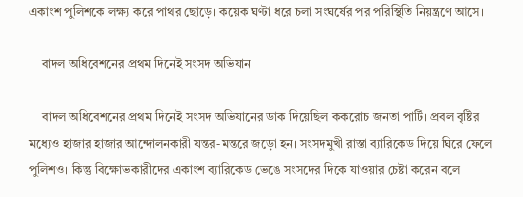একাংশ পুলিশকে লক্ষ্য করে পাথর ছোড়ে। কয়েক ঘণ্টা ধরে চলা সংঘর্ষের পর পরিস্থিতি নিয়ন্ত্রণে আসে।

    বাদল অধিবেশনের প্রথম দিনেই সংসদ অভিযান

    বাদল অধিবেশনের প্রথম দিনেই সংসদ অভিযানের ডাক দিয়েছিল ককরোচ জনতা পার্টি। প্রবল বৃষ্টির মধ্যেও হাজার হাজার আন্দোলনকারী যন্তর-মন্তরে জড়ো হন। সংসদমুখী রাস্তা ব্যারিকেড দিয়ে ঘিরে ফেলে পুলিশও। কিন্তু বিক্ষোভকারীদের একাংশ ব্যারিকেড ভেঙে সংসদের দিকে যাওয়ার চেষ্টা করেন বলে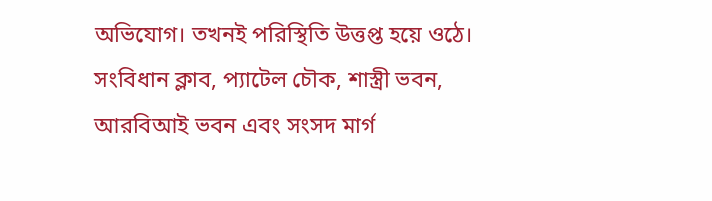অভিযোগ। তখনই পরিস্থিতি উত্তপ্ত হয়ে ওঠে। সংবিধান ক্লাব, প্যাটেল চৌক, শাস্ত্রী ভবন, আরবিআই ভবন এবং সংসদ মার্গ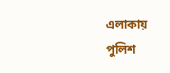এলাকায় পুলিশ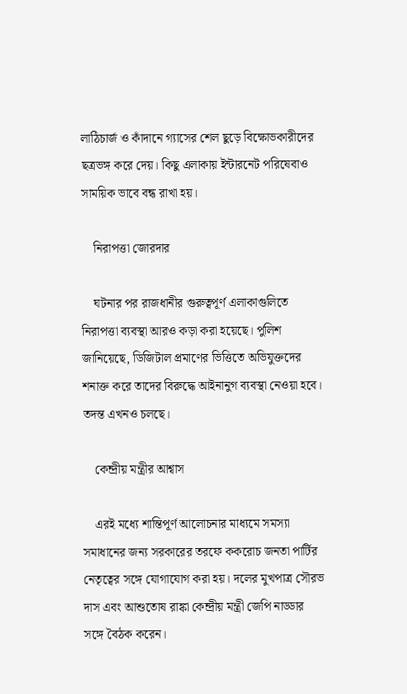লাঠিচার্জ ও কাঁদানে গ্যাসের শেল ছুড়ে বিক্ষোভকারীদের ছত্রভঙ্গ করে দেয়। কিছু এলাকায় ইন্টারনেট পরিষেবাও সাময়িক ভাবে বন্ধ রাখা হয়।

    নিরাপত্তা জোরদার

    ঘটনার পর রাজধানীর গুরুত্বপূর্ণ এলাকাগুলিতে নিরাপত্তা ব্যবস্থা আরও কড়া করা হয়েছে। পুলিশ জানিয়েছে, ডিজিটাল প্রমাণের ভিত্তিতে অভিযুক্তদের শনাক্ত করে তাদের বিরুদ্ধে আইনানুগ ব্যবস্থা নেওয়া হবে। তদন্ত এখনও চলছে।

    কেন্দ্রীয় মন্ত্রীর আশ্বাস

    এরই মধ্যে শান্তিপূর্ণ আলোচনার মাধ্যমে সমস্যা সমাধানের জন্য সরকারের তরফে ককরোচ জনতা পার্টির নেতৃত্বের সঙ্গে যোগাযোগ করা হয়। দলের মুখপাত্র সৌরভ দাস এবং আশুতোষ রাঙ্কা কেন্দ্রীয় মন্ত্রী জেপি নাড্ডার সঙ্গে বৈঠক করেন।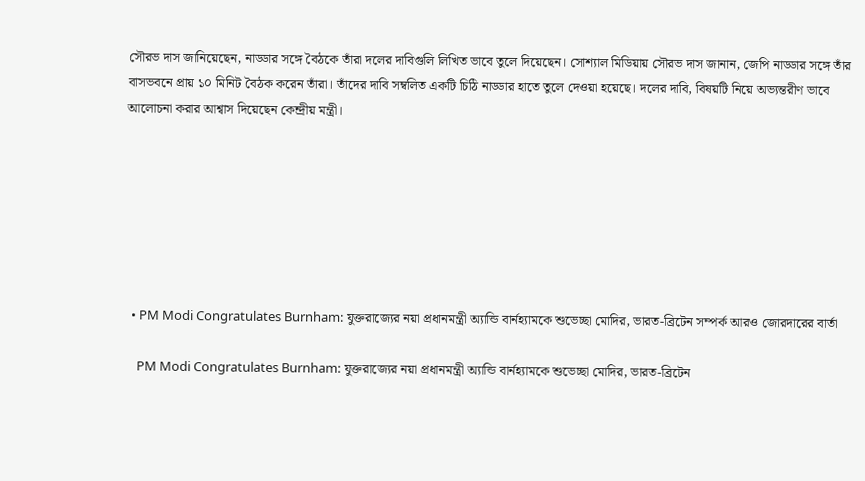সৌরভ দাস জানিয়েছেন, নাড্ডার সঙ্গে বৈঠকে তাঁরা দলের দাবিগুলি লিখিত ভাবে তুলে দিয়েছেন। সোশ্যাল মিডিয়ায় সৌরভ দাস জানান, জেপি নাড্ডার সঙ্গে তাঁর বাসভবনে প্রায় ১০ মিনিট বৈঠক করেন তাঁরা। তাঁদের দাবি সম্বলিত একটি চিঠি নাড্ডার হাতে তুলে দেওয়া হয়েছে। দলের দাবি, বিষয়টি নিয়ে অভ্যন্তরীণ ভাবে আলোচনা করার আশ্বাস দিয়েছেন কেন্দ্রীয় মন্ত্রী।







  • PM Modi Congratulates Burnham: যুক্তরাজ্যের নয়া প্রধানমন্ত্রী অ্যান্ডি বার্নহ্যামকে শুভেচ্ছা মোদির, ভারত-ব্রিটেন সম্পর্ক আরও জোরদারের বার্তা

    PM Modi Congratulates Burnham: যুক্তরাজ্যের নয়া প্রধানমন্ত্রী অ্যান্ডি বার্নহ্যামকে শুভেচ্ছা মোদির, ভারত-ব্রিটেন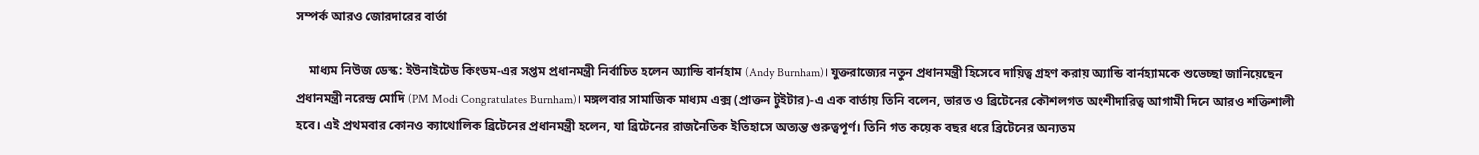সম্পর্ক আরও জোরদারের বার্তা

    মাধ্যম নিউজ ডেস্ক: ইউনাইটেড কিংডম-এর সপ্তম প্রধানমন্ত্রী নির্বাচিত হলেন অ্যান্ডি বার্নহাম (Andy Burnham)। যুক্তরাজ্যের নতুন প্রধানমন্ত্রী হিসেবে দায়িত্ব গ্রহণ করায় অ্যান্ডি বার্নহ্যামকে শুভেচ্ছা জানিয়েছেন প্রধানমন্ত্রী নরেন্দ্র মোদি (PM Modi Congratulates Burnham)। মঙ্গলবার সামাজিক মাধ্যম এক্স (প্রাক্তন টুইটার)-এ এক বার্তায় তিনি বলেন, ভারত ও ব্রিটেনের কৌশলগত অংশীদারিত্ব আগামী দিনে আরও শক্তিশালী হবে। এই প্রথমবার কোনও ক্যাথোলিক ব্রিটেনের প্রধানমন্ত্রী হলেন, যা ব্রিটেনের রাজনৈতিক ইতিহাসে অত্যন্ত গুরুত্বপূর্ণ। তিনি গত কয়েক বছর ধরে ব্রিটেনের অন্যতম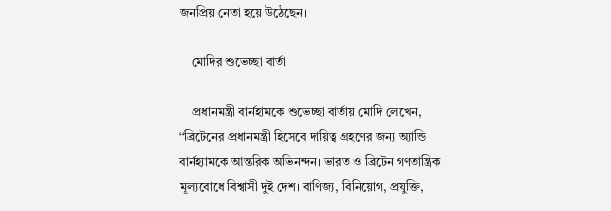জনপ্রিয় নেতা হয়ে উঠেছেন।

    মোদির শুভেচ্ছা বার্তা

    প্রধানমন্ত্রী বার্নহামকে শুভেচ্ছা বার্তায় মোদি লেখেন, ‘‘ব্রিটেনের প্রধানমন্ত্রী হিসেবে দায়িত্ব গ্রহণের জন্য অ্যান্ডি বার্নহ্যামকে আন্তরিক অভিনন্দন। ভারত ও ব্রিটেন গণতান্ত্রিক মূল্যবোধে বিশ্বাসী দুই দেশ। বাণিজ্য, বিনিয়োগ, প্রযুক্তি,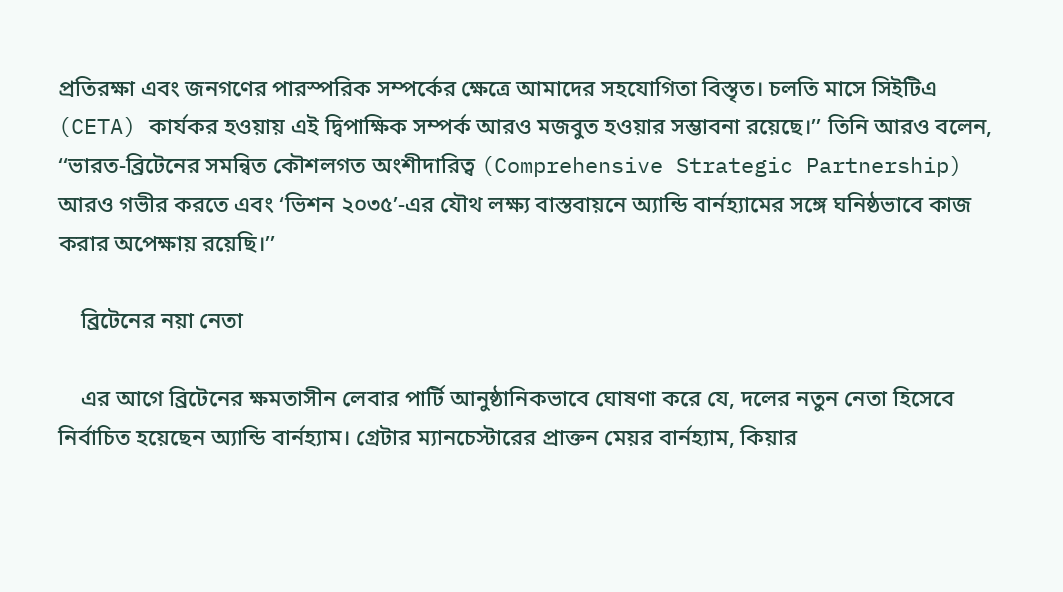প্রতিরক্ষা এবং জনগণের পারস্পরিক সম্পর্কের ক্ষেত্রে আমাদের সহযোগিতা বিস্তৃত। চলতি মাসে সিইটিএ (CETA) কার্যকর হওয়ায় এই দ্বিপাক্ষিক সম্পর্ক আরও মজবুত হওয়ার সম্ভাবনা রয়েছে।’’ তিনি আরও বলেন, ‘‘ভারত-ব্রিটেনের সমন্বিত কৌশলগত অংশীদারিত্ব (Comprehensive Strategic Partnership) আরও গভীর করতে এবং ‘ভিশন ২০৩৫’-এর যৌথ লক্ষ্য বাস্তবায়নে অ্যান্ডি বার্নহ্যামের সঙ্গে ঘনিষ্ঠভাবে কাজ করার অপেক্ষায় রয়েছি।’’

    ব্রিটেনের নয়া নেতা

    এর আগে ব্রিটেনের ক্ষমতাসীন লেবার পার্টি আনুষ্ঠানিকভাবে ঘোষণা করে যে, দলের নতুন নেতা হিসেবে নির্বাচিত হয়েছেন অ্যান্ডি বার্নহ্যাম। গ্রেটার ম্যানচেস্টারের প্রাক্তন মেয়র বার্নহ্যাম, কিয়ার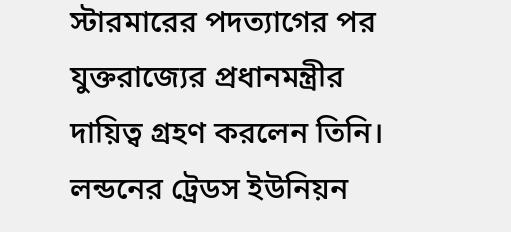স্টারমারের পদত্যাগের পর যুক্তরাজ্যের প্রধানমন্ত্রীর দায়িত্ব গ্রহণ করলেন তিনি। লন্ডনের ট্রেডস ইউনিয়ন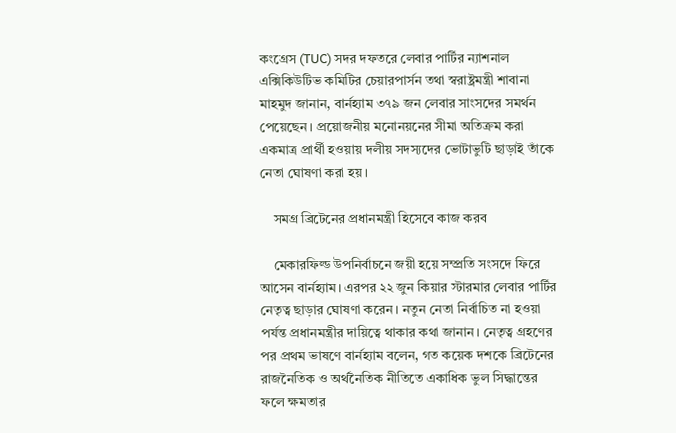কংগ্রেস (TUC) সদর দফতরে লেবার পার্টির ন্যাশনাল এক্সিকিউটিভ কমিটির চেয়ারপার্সন তথা স্বরাষ্ট্রমন্ত্রী শাবানা মাহমুদ জানান, বার্নহ্যাম ৩৭৯ জন লেবার সাংসদের সমর্থন পেয়েছেন। প্রয়োজনীয় মনোনয়নের সীমা অতিক্রম করা একমাত্র প্রার্থী হওয়ায় দলীয় সদস্যদের ভোটাভুটি ছাড়াই তাঁকে নেতা ঘোষণা করা হয়।

    সমগ্র ব্রিটেনের প্রধানমন্ত্রী হিসেবে কাজ করব

    মেকারফিল্ড উপনির্বাচনে জয়ী হয়ে সম্প্রতি সংসদে ফিরে আসেন বার্নহ্যাম। এরপর ২২ জুন কিয়ার স্টারমার লেবার পার্টির নেতৃত্ব ছাড়ার ঘোষণা করেন। নতুন নেতা নির্বাচিত না হওয়া পর্যন্ত প্রধানমন্ত্রীর দায়িত্বে থাকার কথা জানান। নেতৃত্ব গ্রহণের পর প্রথম ভাষণে বার্নহ্যাম বলেন, গত কয়েক দশকে ব্রিটেনের রাজনৈতিক ও অর্থনৈতিক নীতিতে একাধিক ভুল সিদ্ধান্তের ফলে ক্ষমতার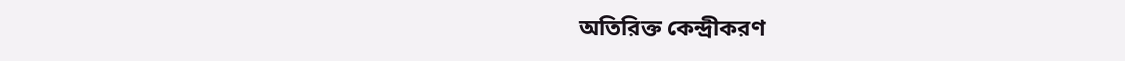অতিরিক্ত কেন্দ্রীকরণ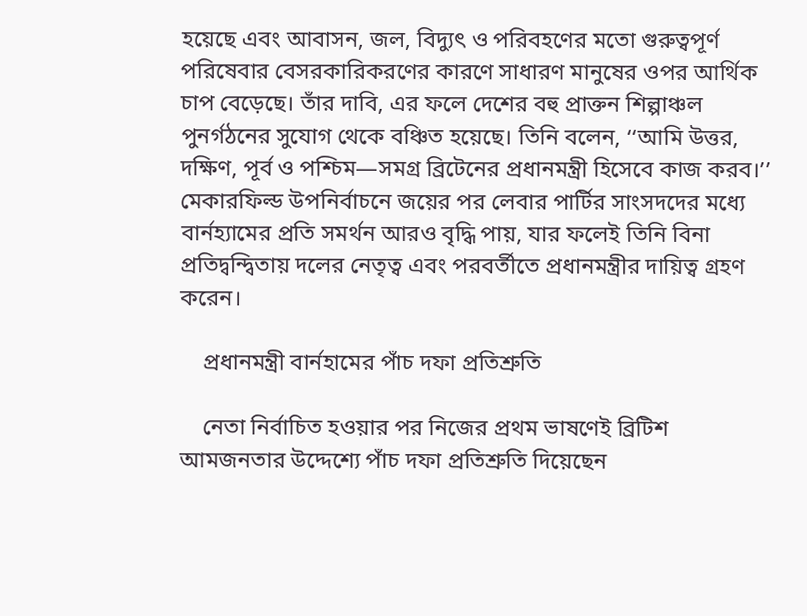হয়েছে এবং আবাসন, জল, বিদ্যুৎ ও পরিবহণের মতো গুরুত্বপূর্ণ পরিষেবার বেসরকারিকরণের কারণে সাধারণ মানুষের ওপর আর্থিক চাপ বেড়েছে। তাঁর দাবি, এর ফলে দেশের বহু প্রাক্তন শিল্পাঞ্চল পুনর্গঠনের সুযোগ থেকে বঞ্চিত হয়েছে। তিনি বলেন, ‘‘আমি উত্তর, দক্ষিণ, পূর্ব ও পশ্চিম—সমগ্র ব্রিটেনের প্রধানমন্ত্রী হিসেবে কাজ করব।’’ মেকারফিল্ড উপনির্বাচনে জয়ের পর লেবার পার্টির সাংসদদের মধ্যে বার্নহ্যামের প্রতি সমর্থন আরও বৃদ্ধি পায়, যার ফলেই তিনি বিনা প্রতিদ্বন্দ্বিতায় দলের নেতৃত্ব এবং পরবর্তীতে প্রধানমন্ত্রীর দায়িত্ব গ্রহণ করেন।

    প্রধানমন্ত্রী বার্নহামের পাঁচ দফা প্রতিশ্রুতি

    নেতা নির্বাচিত হওয়ার পর নিজের প্রথম ভাষণেই ব্রিটিশ আমজনতার উদ্দেশ্যে পাঁচ দফা প্রতিশ্রুতি দিয়েছেন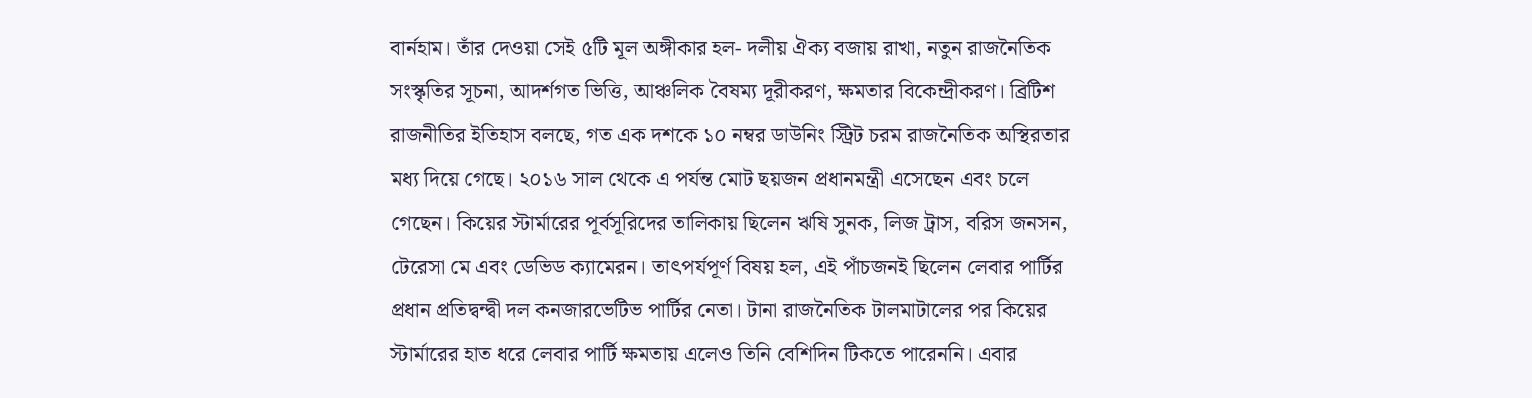বার্নহাম। তাঁর দেওয়া সেই ৫টি মূল অঙ্গীকার হল- দলীয় ঐক্য বজায় রাখা, নতুন রাজনৈতিক সংস্কৃতির সূচনা, আদর্শগত ভিত্তি, আঞ্চলিক বৈষম্য দূরীকরণ, ক্ষমতার বিকেন্দ্রীকরণ। ব্রিটিশ রাজনীতির ইতিহাস বলছে, গত এক দশকে ১০ নম্বর ডাউনিং স্ট্রিট চরম রাজনৈতিক অস্থিরতার মধ্য দিয়ে গেছে। ২০১৬ সাল থেকে এ পর্যন্ত মোট ছয়জন প্রধানমন্ত্রী এসেছেন এবং চলে গেছেন। কিয়ের স্টার্মারের পূর্বসূরিদের তালিকায় ছিলেন ঋষি সুনক, লিজ ট্রাস, বরিস জনসন, টেরেসা মে এবং ডেভিড ক্যামেরন। তাৎপর্যপূর্ণ বিষয় হল, এই পাঁচজনই ছিলেন লেবার পার্টির প্রধান প্রতিদ্বন্দ্বী দল কনজারভেটিভ পার্টির নেতা। টানা রাজনৈতিক টালমাটালের পর কিয়ের স্টার্মারের হাত ধরে লেবার পার্টি ক্ষমতায় এলেও তিনি বেশিদিন টিকতে পারেননি। এবার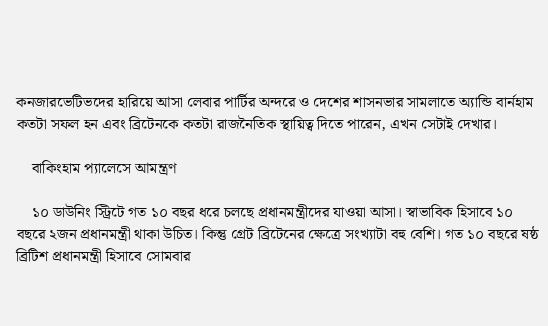কনজারভেটিভদের হারিয়ে আসা লেবার পার্টির অন্দরে ও দেশের শাসনভার সামলাতে অ্যান্ডি বার্নহাম কতটা সফল হন এবং ব্রিটেনকে কতটা রাজনৈতিক স্থায়িত্ব দিতে পারেন, এখন সেটাই দেখার।

    বাকিংহাম প্যালেসে আমন্ত্রণ

    ১০ ডাউনিং স্ট্রিটে গত ১০ বছর ধরে চলছে প্রধানমন্ত্রীদের যাওয়া আসা। স্বাভাবিক হিসাবে ১০ বছরে ২জন প্রধানমন্ত্রী থাকা উচিত। কিন্তু গ্রেট ব্রিটেনের ক্ষেত্রে সংখ্যাটা বহু বেশি। গত ১০ বছরে ষষ্ঠ ব্রিটিশ প্রধানমন্ত্রী হিসাবে সোমবার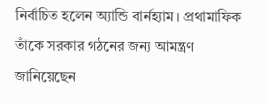নির্বাচিত হলেন অ্যান্ডি বার্নহ্যাম। প্রথামাফিক তাঁকে সরকার গঠনের জন্য আমন্ত্রণ জানিয়েছেন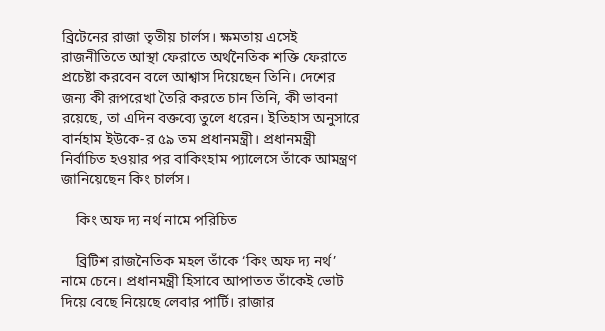ব্রিটেনের রাজা তৃতীয় চার্লস। ক্ষমতায় এসেই রাজনীতিতে আস্থা ফেরাতে অর্থনৈতিক শক্তি ফেরাতে প্রচেষ্টা করবেন বলে আশ্বাস দিয়েছেন তিনি। দেশের জন্য কী রূপরেখা তৈরি করতে চান তিনি, কী ভাবনা রয়েছে, তা এদিন বক্তব্যে তুলে ধরেন। ইতিহাস অনুসারে বার্নহাম ইউকে-র ৫৯ তম প্রধানমন্ত্রী। প্রধানমন্ত্রী নির্বাচিত হওয়ার পর বাকিংহাম প্যালেসে তাঁকে আমন্ত্রণ জানিয়েছেন কিং চার্লস।

    কিং অফ দ্য নর্থ নামে পরিচিত

    ব্রিটিশ রাজনৈতিক মহল তাঁকে ‘কিং অফ দ্য নর্থ’ নামে চেনে। প্রধানমন্ত্রী হিসাবে আপাতত তাঁকেই ভোট দিয়ে বেছে নিয়েছে লেবার পার্টি। রাজার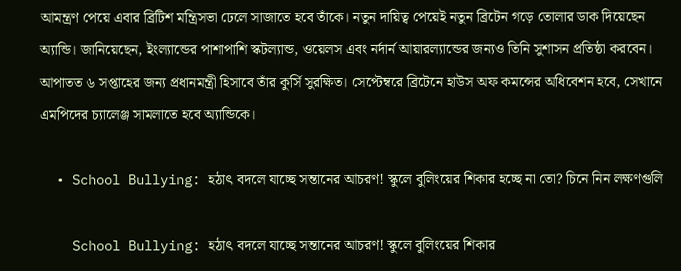আমন্ত্রণ পেয়ে এবার ব্রিটিশ মন্ত্রিসভা ঢেলে সাজাতে হবে তাঁকে। নতুন দায়িত্ব পেয়েই নতুন ব্রিটেন গড়ে তোলার ডাক দিয়েছেন অ্যান্ডি। জানিয়েছেন, ইংল্যান্ডের পাশাপাশি স্কটল্যান্ড, ওয়েলস এবং নর্দার্ন আয়ারল্যান্ডের জন্যও তিনি সুশাসন প্রতিষ্ঠা করবেন। আপাতত ৬ সপ্তাহের জন্য প্রধানমন্ত্রী হিসাবে তাঁর কুর্সি সুরক্ষিত। সেপ্টেম্বরে ব্রিটেনে হাউস অফ কমন্সের অধিবেশন হবে, সেখানে এমপিদের চ্যালেঞ্জ সামলাতে হবে অ্যান্ডিকে।

  • School Bullying: হঠাৎ বদলে যাচ্ছে সন্তানের আচরণ! স্কুলে বুলিংয়ের শিকার হচ্ছে না তো? চিনে নিন লক্ষণগুলি

    School Bullying: হঠাৎ বদলে যাচ্ছে সন্তানের আচরণ! স্কুলে বুলিংয়ের শিকার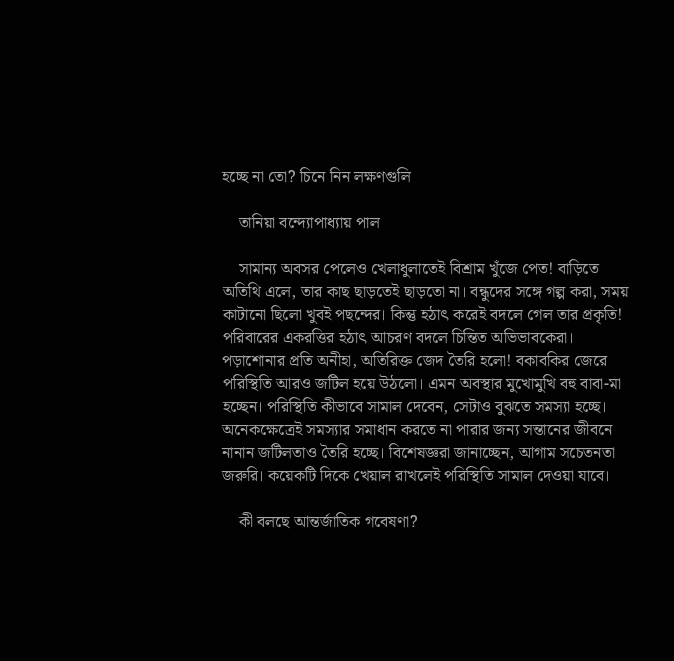হচ্ছে না তো? চিনে নিন লক্ষণগুলি

    তানিয়া বন্দ্যোপাধ্যায় পাল

    সামান্য অবসর পেলেও খেলাধুলাতেই বিশ্রাম খুঁজে পেত! বাড়িতে অতিথি এলে, তার কাছ ছাড়তেই ছাড়তো না। বন্ধুদের সঙ্গে গল্প করা, সময় কাটানো ছিলো খুবই পছন্দের। কিন্তু হঠাৎ করেই বদলে গেল তার প্রকৃতি! পরিবারের একরত্তির হঠাৎ আচরণ বদলে চিন্তিত অভিভাবকেরা। পড়াশোনার প্রতি অনীহা, অতিরিক্ত জেদ তৈরি হলো! বকাবকির জেরে পরিস্থিতি আরও জটিল হয়ে উঠলো। এমন অবস্থার মুখোমুখি বহু বাবা-মা হচ্ছেন। পরিস্থিতি কীভাবে সামাল দেবেন, সেটাও বুঝতে সমস্যা হচ্ছে। অনেকক্ষেত্রেই সমস্যার সমাধান করতে না পারার জন্য সন্তানের জীবনে নানান জটিলতাও তৈরি হচ্ছে। বিশেষজ্ঞরা জানাচ্ছেন, আগাম সচেতনতা জরুরি। কয়েকটি দিকে খেয়াল রাখলেই পরিস্থিতি সামাল দেওয়া যাবে।

    কী বলছে আন্তর্জাতিক গবেষণা?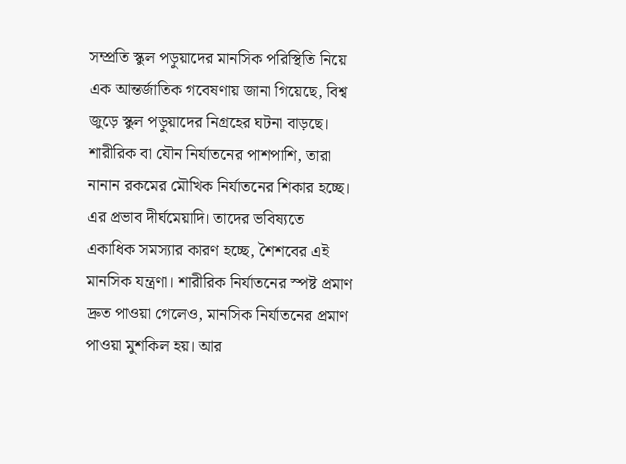সম্প্রতি স্কুল পড়ুয়াদের মানসিক পরিস্থিতি নিয়ে এক আন্তর্জাতিক গবেষণায় জানা গিয়েছে, বিশ্ব জুড়ে স্কুল পড়ুয়াদের নিগ্রহের ঘটনা বাড়ছে। শারীরিক বা যৌন নির্যাতনের পাশপাশি, তারা নানান রকমের মৌখিক নির্যাতনের শিকার হচ্ছে। এর প্রভাব দীর্ঘমেয়াদি। তাদের ভবিষ্যতে একাধিক সমস্যার কারণ হচ্ছে, শৈশবের এই মানসিক যন্ত্রণা। শারীরিক নির্যাতনের স্পষ্ট প্রমাণ দ্রুত পাওয়া গেলেও, মানসিক নির্যাতনের প্রমাণ পাওয়া মুশকিল হয়। আর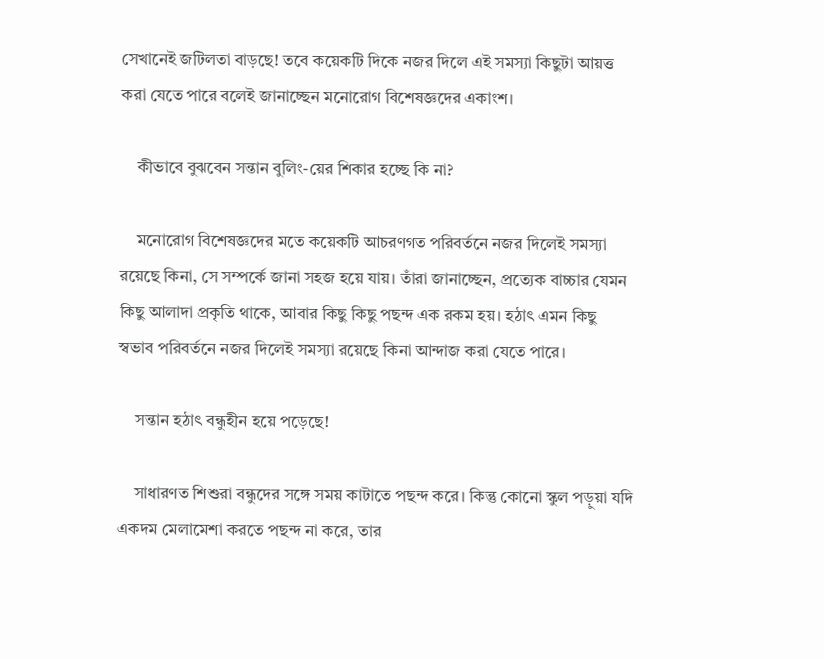সেখানেই জটিলতা বাড়ছে! তবে কয়েকটি দিকে নজর দিলে এই সমস্যা কিছুটা আয়ত্ত করা যেতে পারে বলেই জানাচ্ছেন মনোরোগ বিশেষজ্ঞদের একাংশ।

    কীভাবে বুঝবেন সন্তান বুলিং-য়ের শিকার হচ্ছে কি না?

    মনোরোগ বিশেষজ্ঞদের মতে কয়েকটি আচরণগত পরিবর্তনে নজর দিলেই সমস্যা রয়েছে কিনা, সে সম্পর্কে জানা সহজ হয়ে যায়। তাঁরা জানাচ্ছেন, প্রত্যেক বাচ্চার যেমন কিছু আলাদা প্রকৃতি থাকে, আবার কিছু কিছু পছন্দ এক রকম হয়। হঠাৎ এমন কিছু স্বভাব পরিবর্তনে নজর দিলেই সমস্যা রয়েছে কিনা আন্দাজ করা যেতে পারে।

    সন্তান হঠাৎ বন্ধুহীন হয়ে পড়েছে!

    সাধারণত শিশুরা বন্ধুদের সঙ্গে সময় কাটাতে পছন্দ করে। কিন্তু কোনো স্কুল পড়ুয়া যদি একদম মেলামেশা করতে পছন্দ না করে, তার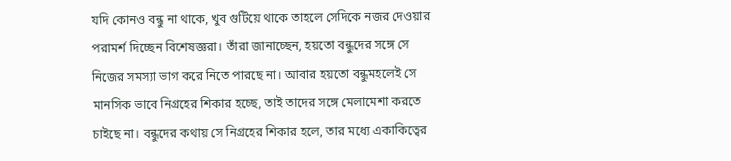যদি কোনও বন্ধু না থাকে, খুব গুটিয়ে থাকে তাহলে সেদিকে নজর দেওয়ার পরামর্শ দিচ্ছেন বিশেষজ্ঞরা। তাঁরা জানাচ্ছেন, হয়তো বন্ধুদের সঙ্গে সে নিজের সমস্যা ভাগ করে নিতে পারছে না। আবার হয়তো বন্ধুমহলেই সে মানসিক ভাবে নিগ্রহের শিকার হচ্ছে, তাই তাদের সঙ্গে মেলামেশা করতে চাইছে না। বন্ধুদের কথায় সে নিগ্রহের শিকার হলে, তার মধ্যে একাকিত্বের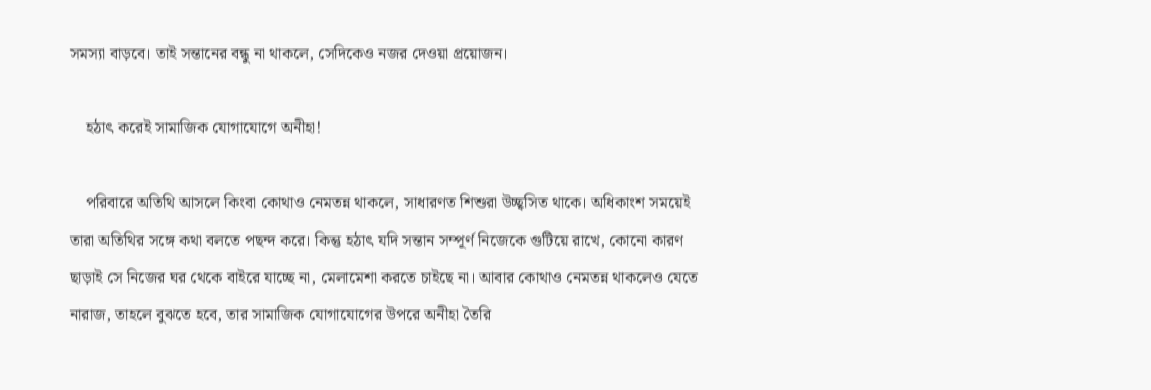সমস্যা বাড়বে। তাই সন্তানের বন্ধু না থাকলে, সেদিকেও নজর দেওয়া প্রয়োজন।

    হঠাৎ করেই সামাজিক যোগাযোগে অনীহা!

    পরিবারে অতিথি আসলে কিংবা কোথাও নেমতন্ন থাকলে, সাধারণত শিশুরা উচ্ছ্বসিত থাকে। অধিকাংশ সময়েই তারা অতিথির সঙ্গে কথা বলতে পছন্দ করে। কিন্তু হঠাৎ যদি সন্তান সম্পূর্ণ নিজেকে গুটিয়ে রাখে, কোনো কারণ ছাড়াই সে নিজের ঘর থেকে বাইরে যাচ্ছে না, মেলামেশা করতে চাইছে না। আবার কোথাও নেমতন্ন থাকলেও যেতে নারাজ, তাহলে বুঝতে হবে, তার সামাজিক যোগাযোগের উপরে অনীহা তৈরি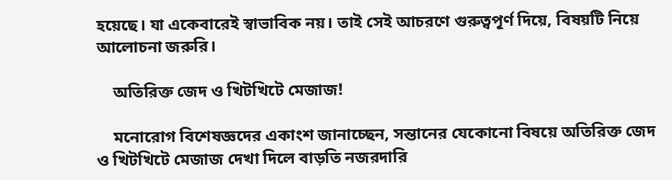হয়েছে। যা একেবারেই স্বাভাবিক নয়। তাই সেই আচরণে গুরুত্বপূর্ণ দিয়ে, বিষয়টি নিয়ে আলোচনা জরুরি।

    অতিরিক্ত জেদ ও খিটখিটে মেজাজ!

    মনোরোগ বিশেষজ্ঞদের একাংশ জানাচ্ছেন, সন্তানের যেকোনো বিষয়ে অতিরিক্ত জেদ ও খিটখিটে মেজাজ দেখা দিলে বাড়তি‌ নজরদারি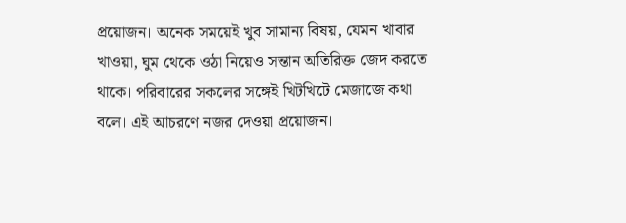প্রয়োজন। অনেক সময়েই খুব সামান্য বিষয়, যেমন খাবার খাওয়া, ঘুম থেকে ওঠা নিয়েও সন্তান অতিরিক্ত জেদ করতে থাকে। পরিবারের সকলের সঙ্গেই খিটখিটে মেজাজে কথা বলে। এই আচরণে নজর দেওয়া প্রয়োজন।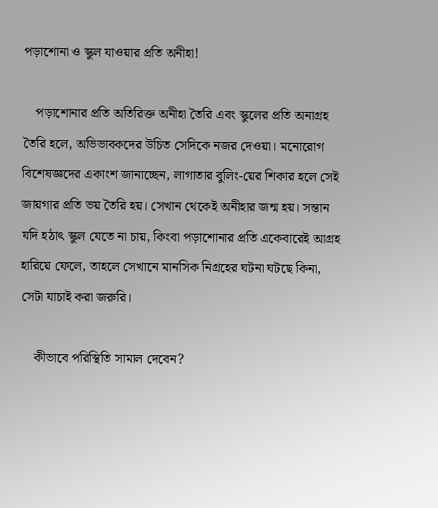পড়াশোনা ও স্কুল যাওয়ার প্রতি অনীহা!

    পড়াশোনার প্রতি অতিরিক্ত অনীহা তৈরি এবং স্কুলের প্রতি অনাগ্রহ তৈরি হলে, অভিভাবকদের উচিত সেদিকে নজর দেওয়া। মনোরোগ বিশেষজ্ঞদের একাংশ জানাচ্ছেন, লাগাতার বুলিং-য়ের শিকার হলে সেই জায়গার প্রতি ভয় তৈরি হয়। সেখান থেকেই অনীহার জন্ম হয়। সন্তান যদি হঠাৎ স্কুল যেতে না চায়, কিংবা পড়াশোনার প্রতি একেবারেই আগ্রহ হারিয়ে ফেলে, তাহলে সেখানে মানসিক নিগ্রহের ঘটনা ঘটছে কিনা, সেটা যাচাই করা জরুরি।

    কীভাবে পরিস্থিতি সামাল দেবেন?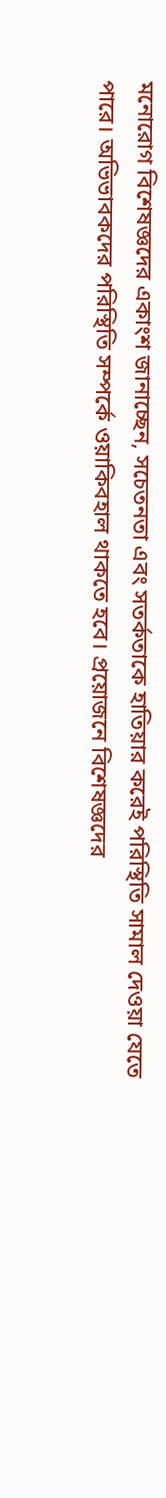মনোরোগ বিশেষজ্ঞদের একাংশ জানাচ্ছেন, সচেতনতা এবং সতর্কতাকে হাতিয়ার করেই পরিস্থিতি সামাল দেওয়া যেতে পারে। অভিভাবকদের পরিস্থিতি সম্পর্কে ওয়াকিবহাল থাকতে হবে। প্রয়োজনে বিশেষজ্ঞদের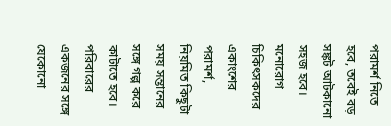পরামর্শ নিতে হবে, তবেই বড় সঙ্কট আটকানো সহজ হবে। মনোরোগ চিকিৎসকদের একাংশের পরামর্শ, নিয়মিত কিছুটা সময় সন্তানের সঙ্গে গল্প করে কাটাতে হবে। পরিবারের একজনের সঙ্গে যেকোনো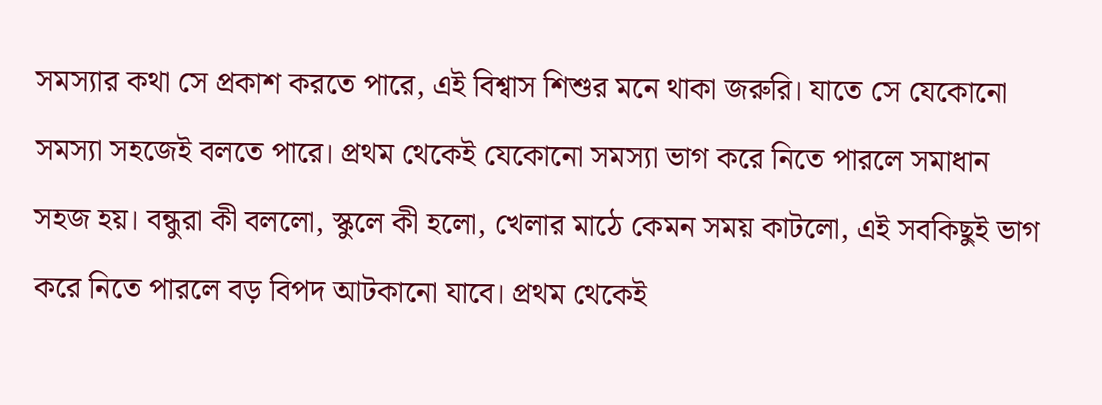সমস্যার কথা সে প্রকাশ করতে পারে, এই বিশ্বাস শিশুর মনে থাকা জরুরি। যাতে সে যেকোনো সমস্যা সহজেই বলতে পারে। প্রথম থেকেই যেকোনো সমস্যা ভাগ করে নিতে পারলে সমাধান সহজ হয়। বন্ধুরা কী বললো, স্কুলে কী হলো, খেলার মাঠে কেমন সময় কাটলো, এই সবকিছুই ভাগ করে নিতে পারলে বড় বিপদ আটকানো যাবে। প্রথম থেকেই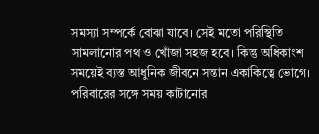সমস্যা সম্পর্কে বোঝা যাবে। সেই মতো পরিস্থিতি সামলানোর পথ ও খোঁজা সহজ হবে। কিন্তু অধিকাংশ সময়েই ব্যস্ত আধুনিক জীবনে সন্তান একাকিত্বে ভোগে। পরিবারের সঙ্গে সময় কাটানোর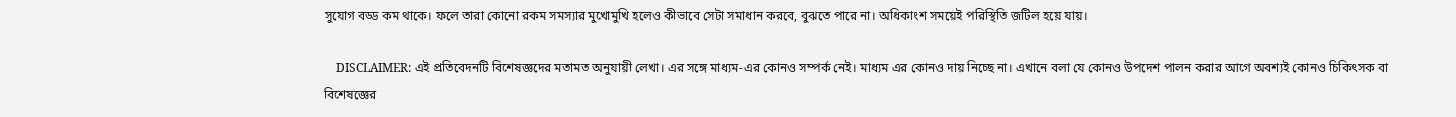সুযোগ বড্ড কম থাকে। ফলে তারা কোনো রকম সমস্যার মুখোমুখি হলেও কীভাবে সেটা সমাধান করবে, বুঝতে পারে না। অধিকাংশ সময়েই পরিস্থিতি জটিল হয়ে যায়।

    DISCLAIMER: এই প্রতিবেদনটি বিশেষজ্ঞদের মতামত অনুযায়ী লেখা। এর সঙ্গে মাধ্যম-এর কোনও সম্পর্ক নেই। মাধ্যম এর কোনও দায় নিচ্ছে না। এখানে বলা যে কোনও উপদেশ পালন করার আগে অবশ্যই কোনও চিকিৎসক বা বিশেষজ্ঞের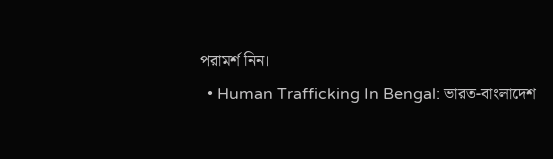পরামর্শ নিন।
  • Human Trafficking In Bengal: ভারত-বাংলাদেশ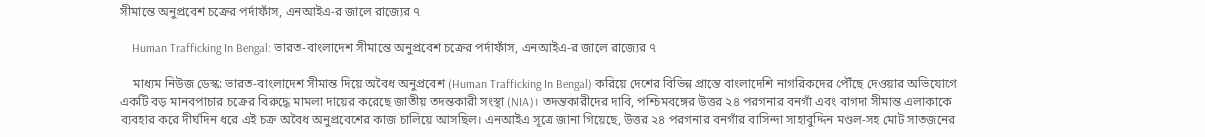সীমান্তে অনুপ্রবেশ চক্রের পর্দাফাঁস, এনআইএ-র জালে রাজ্যের ৭

    Human Trafficking In Bengal: ভারত-বাংলাদেশ সীমান্তে অনুপ্রবেশ চক্রের পর্দাফাঁস, এনআইএ-র জালে রাজ্যের ৭

    মাধ্যম নিউজ ডেস্ক: ভারত-বাংলাদেশ সীমান্ত দিয়ে অবৈধ অনুপ্রবেশ (Human Trafficking In Bengal) করিয়ে দেশের বিভিন্ন প্রান্তে বাংলাদেশি নাগরিকদের পৌঁছে দেওয়ার অভিযোগে একটি বড় মানবপাচার চক্রের বিরুদ্ধে মামলা দায়ের করেছে জাতীয় তদন্তকারী সংস্থা (NIA)। তদন্তকারীদের দাবি, পশ্চিমবঙ্গের উত্তর ২৪ পরগনার বনগাঁ এবং বাগদা সীমান্ত এলাকাকে ব্যবহার করে দীর্ঘদিন ধরে এই চক্র অবৈধ অনুপ্রবেশের কাজ চালিয়ে আসছিল। এনআইএ সূত্রে জানা গিয়েছে, উত্তর ২৪ পরগনার বনগাঁর বাসিন্দা সাহাবুদ্দিন মণ্ডল-সহ মোট সাতজনের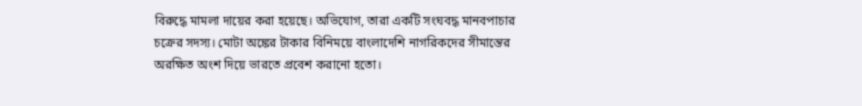বিরুদ্ধে মামলা দায়ের করা হয়েছে। অভিযোগ, তারা একটি সংঘবদ্ধ মানবপাচার চক্রের সদস্য। মোটা অঙ্কের টাকার বিনিময়ে বাংলাদেশি নাগরিকদের সীমান্তের অরক্ষিত অংশ দিয়ে ভারতে প্রবেশ করানো হতো।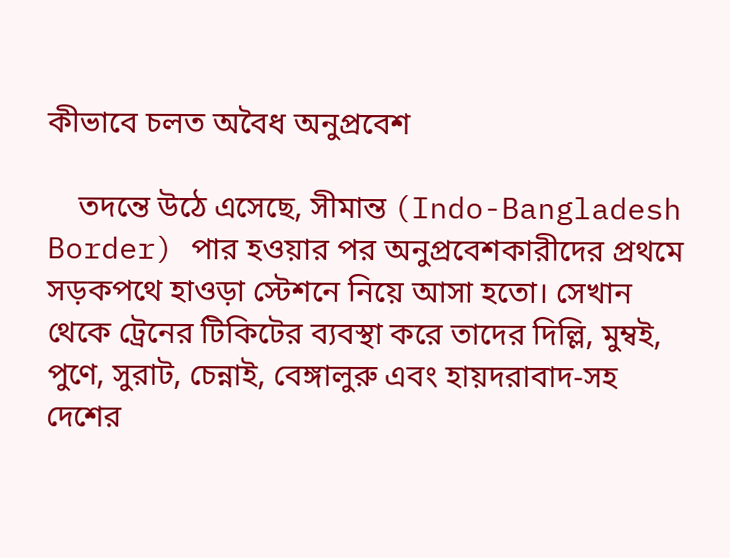কীভাবে চলত অবৈধ অনুপ্রবেশ

    তদন্তে উঠে এসেছে, সীমান্ত (Indo-Bangladesh Border) পার হওয়ার পর অনুপ্রবেশকারীদের প্রথমে সড়কপথে হাওড়া স্টেশনে নিয়ে আসা হতো। সেখান থেকে ট্রেনের টিকিটের ব্যবস্থা করে তাদের দিল্লি, মুম্বই, পুণে, সুরাট, চেন্নাই, বেঙ্গালুরু এবং হায়দরাবাদ-সহ দেশের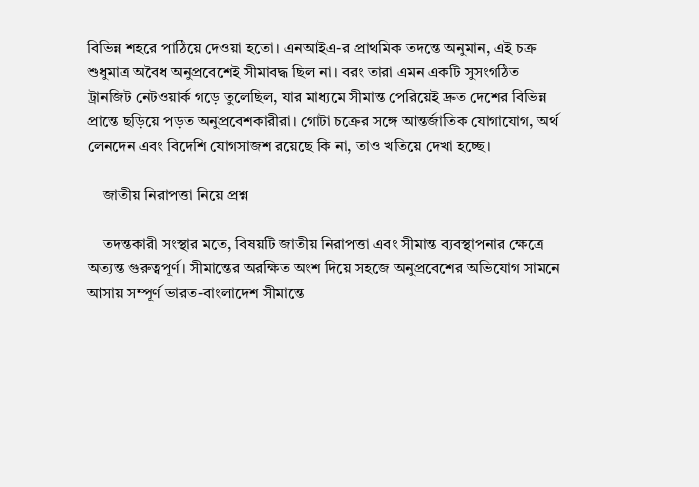বিভিন্ন শহরে পাঠিয়ে দেওয়া হতো। এনআইএ-র প্রাথমিক তদন্তে অনুমান, এই চক্র শুধুমাত্র অবৈধ অনুপ্রবেশেই সীমাবদ্ধ ছিল না। বরং তারা এমন একটি সুসংগঠিত ট্রানজিট নেটওয়ার্ক গড়ে তুলেছিল, যার মাধ্যমে সীমান্ত পেরিয়েই দ্রুত দেশের বিভিন্ন প্রান্তে ছড়িয়ে পড়ত অনুপ্রবেশকারীরা। গোটা চক্রের সঙ্গে আন্তর্জাতিক যোগাযোগ, অর্থ লেনদেন এবং বিদেশি যোগসাজশ রয়েছে কি না, তাও খতিয়ে দেখা হচ্ছে।

    জাতীয় নিরাপত্তা নিয়ে প্রশ্ন

    তদন্তকারী সংস্থার মতে, বিষয়টি জাতীয় নিরাপত্তা এবং সীমান্ত ব্যবস্থাপনার ক্ষেত্রে অত্যন্ত গুরুত্বপূর্ণ। সীমান্তের অরক্ষিত অংশ দিয়ে সহজে অনুপ্রবেশের অভিযোগ সামনে আসায় সম্পূর্ণ ভারত-বাংলাদেশ সীমান্তে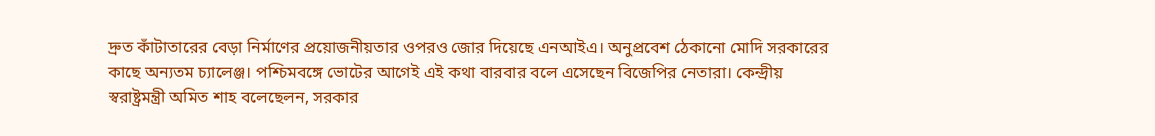দ্রুত কাঁটাতারের বেড়া নির্মাণের প্রয়োজনীয়তার ওপরও জোর দিয়েছে এনআইএ। অনুপ্রবেশ ঠেকানো মোদি সরকারের কাছে অন্যতম চ্যালেঞ্জ। পশ্চিমবঙ্গে ভোটের আগেই এই কথা বারবার বলে এসেছেন বিজেপির নেতারা। কেন্দ্রীয় স্বরাষ্ট্রমন্ত্রী অমিত শাহ বলেছেলন, সরকার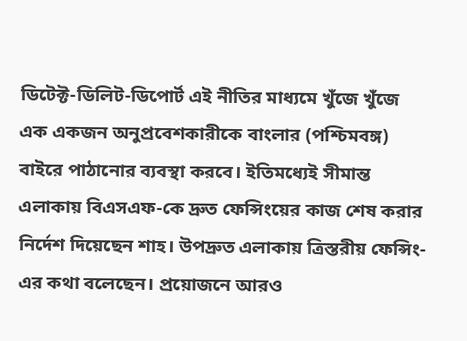ডিটেক্ট-ডিলিট-ডিপোর্ট এই নীতির মাধ্যমে খুঁজে খুঁজে এক একজন অনুপ্রবেশকারীকে বাংলার (পশ্চিমবঙ্গ) বাইরে পাঠানোর ব্যবস্থা করবে। ইতিমধ্যেই সীমান্ত এলাকায় বিএসএফ-কে দ্রুত ফেন্সিংয়ের কাজ শেষ করার নির্দেশ দিয়েছেন শাহ। উপদ্রুত এলাকায় ত্রিস্তরীয় ফেন্সিং-এর কথা বলেছেন। প্রয়োজনে আরও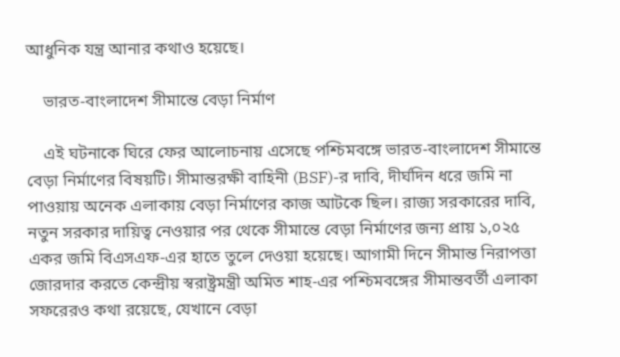আধুনিক যন্ত্র আনার কথাও হয়েছে।

    ভারত-বাংলাদেশ সীমান্তে বেড়া নির্মাণ

    এই ঘটনাকে ঘিরে ফের আলোচনায় এসেছে পশ্চিমবঙ্গে ভারত-বাংলাদেশ সীমান্তে বেড়া নির্মাণের বিষয়টি। সীমান্তরক্ষী বাহিনী (BSF)-র দাবি, দীর্ঘদিন ধরে জমি না পাওয়ায় অনেক এলাকায় বেড়া নির্মাণের কাজ আটকে ছিল। রাজ্য সরকারের দাবি, নতুন সরকার দায়িত্ব নেওয়ার পর থেকে সীমান্তে বেড়া নির্মাণের জন্য প্রায় ১,০২৫ একর জমি বিএসএফ-এর হাতে তুলে দেওয়া হয়েছে। আগামী দিনে সীমান্ত নিরাপত্তা জোরদার করতে কেন্দ্রীয় স্বরাষ্ট্রমন্ত্রী অমিত শাহ-এর পশ্চিমবঙ্গের সীমান্তবর্তী এলাকা সফরেরও কথা রয়েছে, যেখানে বেড়া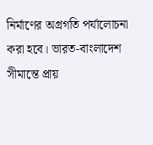নির্মাণের অগ্রগতি পর্যালোচনা করা হবে। ভারত-বাংলাদেশ সীমান্তে প্রায়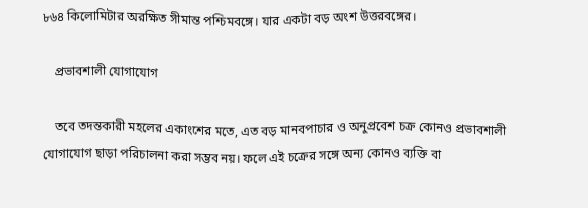৮৬৪ কিলোমিটার অরক্ষিত সীমান্ত পশ্চিমবঙ্গে। যার একটা বড় অংশ উত্তরবঙ্গের।

    প্রভাবশালী যোগাযোগ

    তবে তদন্তকারী মহলের একাংশের মতে, এত বড় মানবপাচার ও অনুপ্রবেশ চক্র কোনও প্রভাবশালী যোগাযোগ ছাড়া পরিচালনা করা সম্ভব নয়। ফলে এই চক্রের সঙ্গে অন্য কোনও ব্যক্তি বা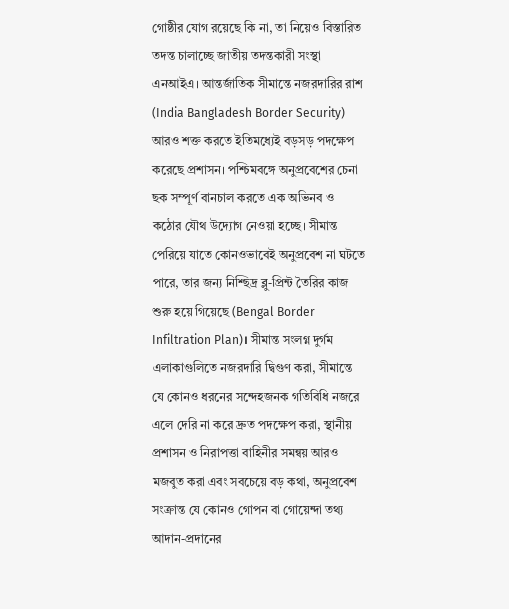গোষ্ঠীর যোগ রয়েছে কি না, তা নিয়েও বিস্তারিত তদন্ত চালাচ্ছে জাতীয় তদন্তকারী সংস্থা এনআইএ। আন্তর্জাতিক সীমান্তে নজরদারির রাশ (India Bangladesh Border Security) আরও শক্ত করতে ইতিমধ্যেই বড়সড় পদক্ষেপ করেছে প্রশাসন। পশ্চিমবঙ্গে অনুপ্রবেশের চেনা ছক সম্পূর্ণ বানচাল করতে এক অভিনব ও কঠোর যৌথ উদ্যোগ নেওয়া হচ্ছে। সীমান্ত পেরিয়ে যাতে কোনওভাবেই অনুপ্রবেশ না ঘটতে পারে, তার জন্য নিশ্ছিদ্র ব্লু-প্রিন্ট তৈরির কাজ শুরু হয়ে গিয়েছে (Bengal Border Infiltration Plan)। সীমান্ত সংলগ্ন দুর্গম এলাকাগুলিতে নজরদারি দ্বিগুণ করা, সীমান্তে যে কোনও ধরনের সন্দেহজনক গতিবিধি নজরে এলে দেরি না করে দ্রুত পদক্ষেপ করা, স্থানীয় প্রশাসন ও নিরাপত্তা বাহিনীর সমন্বয় আরও মজবুত করা এবং সবচেয়ে বড় কথা, অনুপ্রবেশ সংক্রান্ত যে কোনও গোপন বা গোয়েন্দা তথ্য আদান-প্রদানের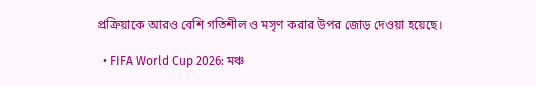প্রক্রিয়াকে আরও বেশি গতিশীল ও মসৃণ করার উপর জোড় দেওয়া হয়েছে।

  • FIFA World Cup 2026: মঞ্চ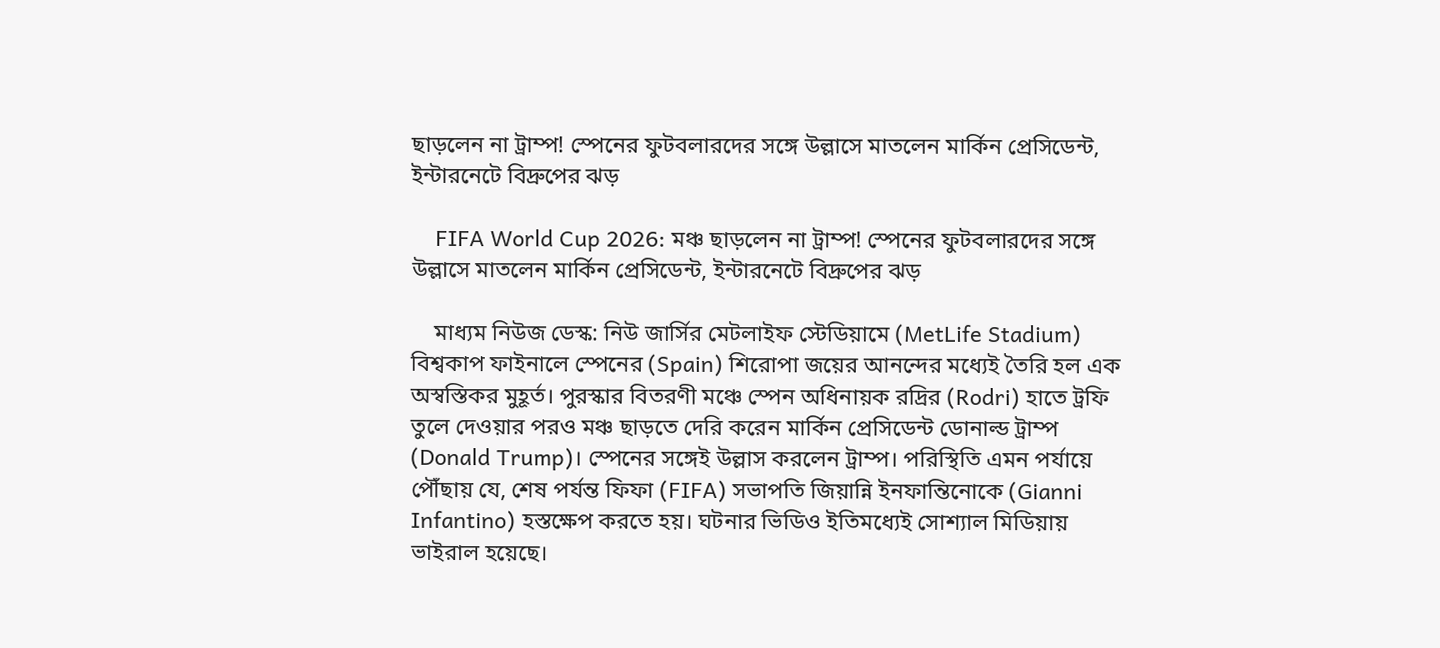ছাড়লেন না ট্রাম্প! স্পেনের ফুটবলারদের সঙ্গে উল্লাসে মাতলেন মার্কিন প্রেসিডেন্ট, ইন্টারনেটে বিদ্রুপের ঝড়

    FIFA World Cup 2026: মঞ্চ ছাড়লেন না ট্রাম্প! স্পেনের ফুটবলারদের সঙ্গে উল্লাসে মাতলেন মার্কিন প্রেসিডেন্ট, ইন্টারনেটে বিদ্রুপের ঝড়

    মাধ্যম নিউজ ডেস্ক: নিউ জার্সির মেটলাইফ স্টেডিয়ামে (MetLife Stadium) বিশ্বকাপ ফাইনালে স্পেনের (Spain) শিরোপা জয়ের আনন্দের মধ্যেই তৈরি হল এক অস্বস্তিকর মুহূর্ত। পুরস্কার বিতরণী মঞ্চে স্পেন অধিনায়ক রদ্রির (Rodri) হাতে ট্রফি তুলে দেওয়ার পরও মঞ্চ ছাড়তে দেরি করেন মার্কিন প্রেসিডেন্ট ডোনাল্ড ট্রাম্প (Donald Trump)। স্পেনের সঙ্গেই উল্লাস করলেন ট্রাম্প। পরিস্থিতি এমন পর্যায়ে পৌঁছায় যে, শেষ পর্যন্ত ফিফা (FIFA) সভাপতি জিয়ান্নি ইনফান্তিনোকে (Gianni Infantino) হস্তক্ষেপ করতে হয়। ঘটনার ভিডিও ইতিমধ্যেই সোশ্যাল মিডিয়ায় ভাইরাল হয়েছে।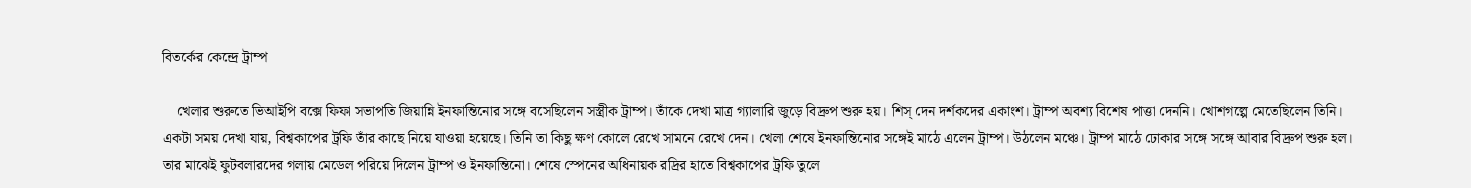বিতর্কের কেন্দ্রে ট্রাম্প

    খেলার শুরুতে ভিআইপি বক্সে ফিফা সভাপতি জিয়ান্নি ইনফান্তিনোর সঙ্গে বসেছিলেন সস্ত্রীক ট্রাম্প। তাঁকে দেখা মাত্র গ্যালারি জুড়ে বিদ্রুপ শুরু হয়। শিস্‌ দেন দর্শকদের একাংশ। ট্রাম্প অবশ্য বিশেষ পাত্তা দেননি। খোশগল্পে মেতেছিলেন তিনি। একটা সময় দেখা যায়, বিশ্বকাপের ট্রফি তাঁর কাছে নিয়ে যাওয়া হয়েছে। তিনি তা কিছু ক্ষণ কোলে রেখে সামনে রেখে দেন। খেলা শেষে ইনফান্তিনোর সঙ্গেই মাঠে এলেন ট্রাম্প। উঠলেন মঞ্চে। ট্রাম্প মাঠে ঢোকার সঙ্গে সঙ্গে আবার বিদ্রুপ শুরু হল। তার মাঝেই ফুটবলারদের গলায় মেডেল পরিয়ে দিলেন ট্রাম্প ও ইনফান্তিনো। শেষে স্পেনের অধিনায়ক রদ্রির হাতে বিশ্বকাপের ট্রফি তুলে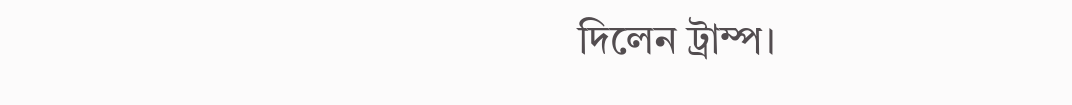দিলেন ট্রাম্প।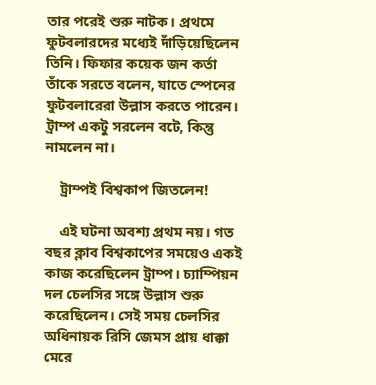তার পরেই শুরু নাটক। প্রথমে ফুটবলারদের মধ্যেই দাঁড়িয়েছিলেন তিনি। ফিফার কয়েক জন কর্তা তাঁকে সরতে বলেন, যাতে স্পেনের ফুটবলারেরা উল্লাস করতে পারেন। ট্রাম্প একটু সরলেন বটে, কিন্তু নামলেন না।

    ট্রাম্পই বিশ্বকাপ জিতলেন!

    এই ঘটনা অবশ্য প্রথম নয়। গত বছর ক্লাব বিশ্বকাপের সময়েও একই কাজ করেছিলেন ট্রাম্প। চ্যাম্পিয়ন দল চেলসির সঙ্গে উল্লাস শুরু করেছিলেন। সেই সময় চেলসির অধিনায়ক রিসি জেমস প্রায় ধাক্কা মেরে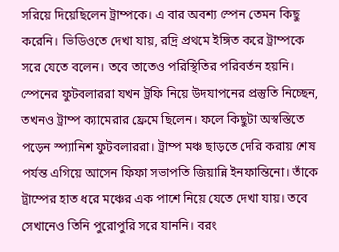সরিয়ে দিয়েছিলেন ট্রাম্পকে। এ বার অবশ্য স্পেন তেমন কিছু করেনি। ভিডিওতে দেখা যায়, রদ্রি প্রথমে ইঙ্গিত করে ট্রাম্পকে সরে যেতে বলেন। তবে তাতেও পরিস্থিতির পরিবর্তন হয়নি। স্পেনের ফুটবলাররা যখন ট্রফি নিয়ে উদযাপনের প্রস্তুতি নিচ্ছেন, তখনও ট্রাম্প ক্যামেরার ফ্রেমে ছিলেন। ফলে কিছুটা অস্বস্তিতে পড়েন স্প্যানিশ ফুটবলাররা। ট্রাম্প মঞ্চ ছাড়তে দেরি করায় শেষ পর্যন্ত এগিয়ে আসেন ফিফা সভাপতি জিয়ান্নি ইনফান্তিনো। তাঁকে ট্রাম্পের হাত ধরে মঞ্চের এক পাশে নিয়ে যেতে দেখা যায়। তবে সেখানেও তিনি পুরোপুরি সরে যাননি। বরং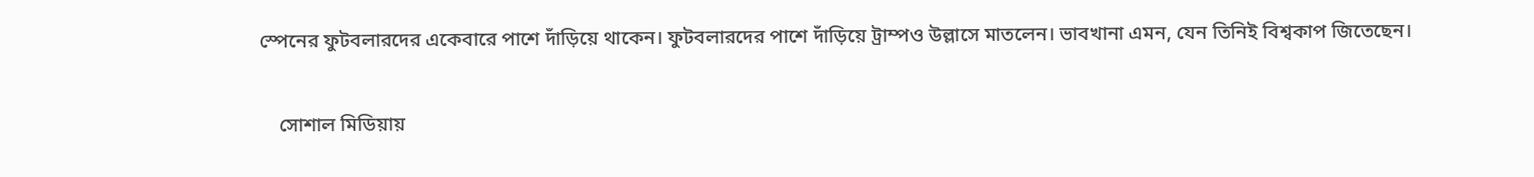স্পেনের ফুটবলারদের একেবারে পাশে দাঁড়িয়ে থাকেন। ফুটবলারদের পাশে দাঁড়িয়ে ট্রাম্পও উল্লাসে মাতলেন। ভাবখানা এমন, যেন তিনিই বিশ্বকাপ জিতেছেন।

    সোশাল মিডিয়ায়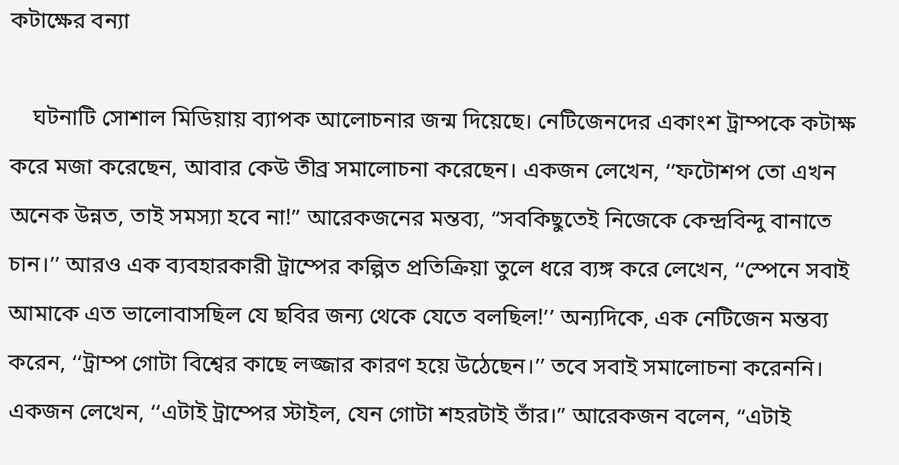কটাক্ষের বন্যা

    ঘটনাটি সোশাল মিডিয়ায় ব্যাপক আলোচনার জন্ম দিয়েছে। নেটিজেনদের একাংশ ট্রাম্পকে কটাক্ষ করে মজা করেছেন, আবার কেউ তীব্র সমালোচনা করেছেন। একজন লেখেন, ‘‘ফটোশপ তো এখন অনেক উন্নত, তাই সমস্যা হবে না!” আরেকজনের মন্তব্য, “সবকিছুতেই নিজেকে কেন্দ্রবিন্দু বানাতে চান।’’ আরও এক ব্যবহারকারী ট্রাম্পের কল্পিত প্রতিক্রিয়া তুলে ধরে ব্যঙ্গ করে লেখেন, ‘‘স্পেনে সবাই আমাকে এত ভালোবাসছিল যে ছবির জন্য থেকে যেতে বলছিল!’’ অন্যদিকে, এক নেটিজেন মন্তব্য করেন, ‘‘ট্রাম্প গোটা বিশ্বের কাছে লজ্জার কারণ হয়ে উঠেছেন।’’ তবে সবাই সমালোচনা করেননি। একজন লেখেন, ‘‘এটাই ট্রাম্পের স্টাইল, যেন গোটা শহরটাই তাঁর।” আরেকজন বলেন, “এটাই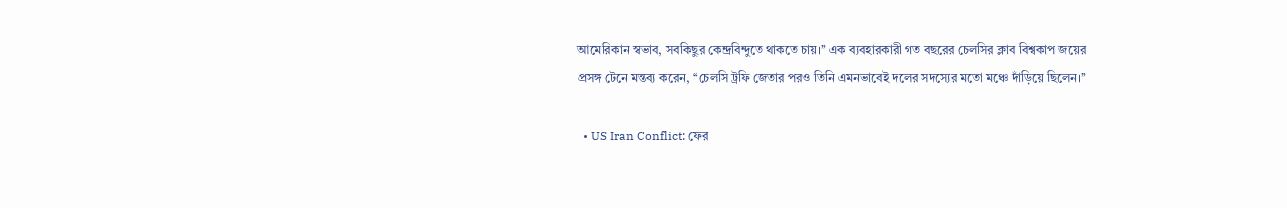আমেরিকান স্বভাব, সবকিছুর কেন্দ্রবিন্দুতে থাকতে চায়।’’ এক ব্যবহারকারী গত বছরের চেলসির ক্লাব বিশ্বকাপ জয়ের প্রসঙ্গ টেনে মন্তব্য করেন, ‘‘চেলসি ট্রফি জেতার পরও তিনি এমনভাবেই দলের সদস্যের মতো মঞ্চে দাঁড়িয়ে ছিলেন।’’

  • US Iran Conflict: ফের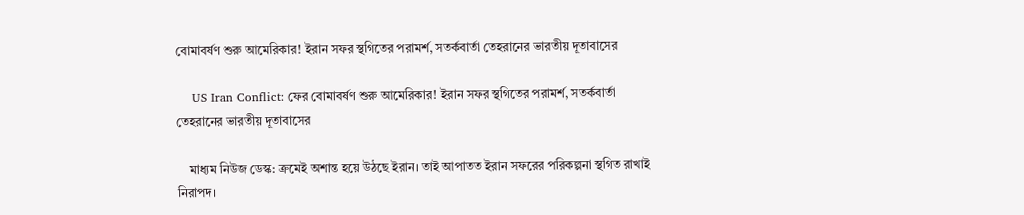বোমাবর্ষণ শুরু আমেরিকার! ইরান সফর স্থগিতের পরামর্শ, সতর্কবার্তা তেহরানের ভারতীয় দূতাবাসের

    US Iran Conflict: ফের বোমাবর্ষণ শুরু আমেরিকার! ইরান সফর স্থগিতের পরামর্শ, সতর্কবার্তা তেহরানের ভারতীয় দূতাবাসের

    মাধ্যম নিউজ ডেস্ক: ক্রমেই অশান্ত হয়ে উঠছে ইরান। তাই আপাতত ইরান সফরের পরিকল্পনা স্থগিত রাখাই নিরাপদ।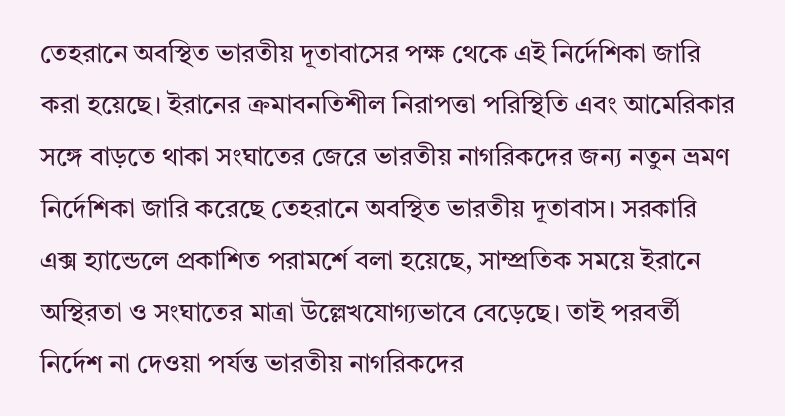তেহরানে অবস্থিত ভারতীয় দূতাবাসের পক্ষ থেকে এই নির্দেশিকা জারি করা হয়েছে। ইরানের ক্রমাবনতিশীল নিরাপত্তা পরিস্থিতি এবং আমেরিকার সঙ্গে বাড়তে থাকা সংঘাতের জেরে ভারতীয় নাগরিকদের জন্য নতুন ভ্রমণ নির্দেশিকা জারি করেছে তেহরানে অবস্থিত ভারতীয় দূতাবাস। সরকারি এক্স হ্যান্ডেলে প্রকাশিত পরামর্শে বলা হয়েছে, সাম্প্রতিক সময়ে ইরানে অস্থিরতা ও সংঘাতের মাত্রা উল্লেখযোগ্যভাবে বেড়েছে। তাই পরবর্তী নির্দেশ না দেওয়া পর্যন্ত ভারতীয় নাগরিকদের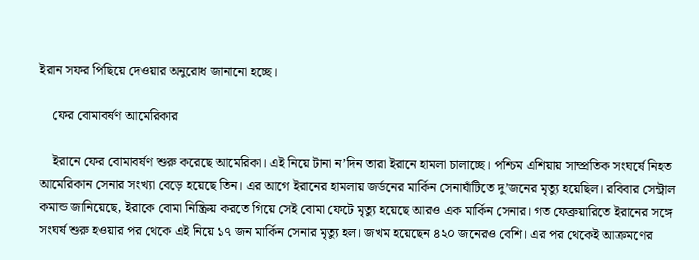ইরান সফর পিছিয়ে দেওয়ার অনুরোধ জানানো হচ্ছে।

    ফের বোমাবর্ষণ আমেরিকার

    ইরানে ফের বোমাবর্ষণ শুরু করেছে আমেরিকা। এই নিয়ে টানা ন’দিন তারা ইরানে হামলা চালাচ্ছে। পশ্চিম এশিয়ায় সাম্প্রতিক সংঘর্ষে নিহত আমেরিকান সেনার সংখ্যা বেড়ে হয়েছে তিন। এর আগে ইরানের হামলায় জর্ডনের মার্কিন সেনাঘাঁটিতে দু’জনের মৃত্যু হয়েছিল। রবিবার সেন্ট্রাল কমান্ড জানিয়েছে, ইরাকে বোমা নিষ্ক্রিয় করতে গিয়ে সেই বোমা ফেটে মৃত্যু হয়েছে আরও এক মার্কিন সেনার। গত ফেব্রুয়ারিতে ইরানের সঙ্গে সংঘর্ষ শুরু হওয়ার পর থেকে এই নিয়ে ১৭ জন মার্কিন সেনার মৃত্যু হল। জখম হয়েছেন ৪২০ জনেরও বেশি। এর পর থেকেই আক্রমণের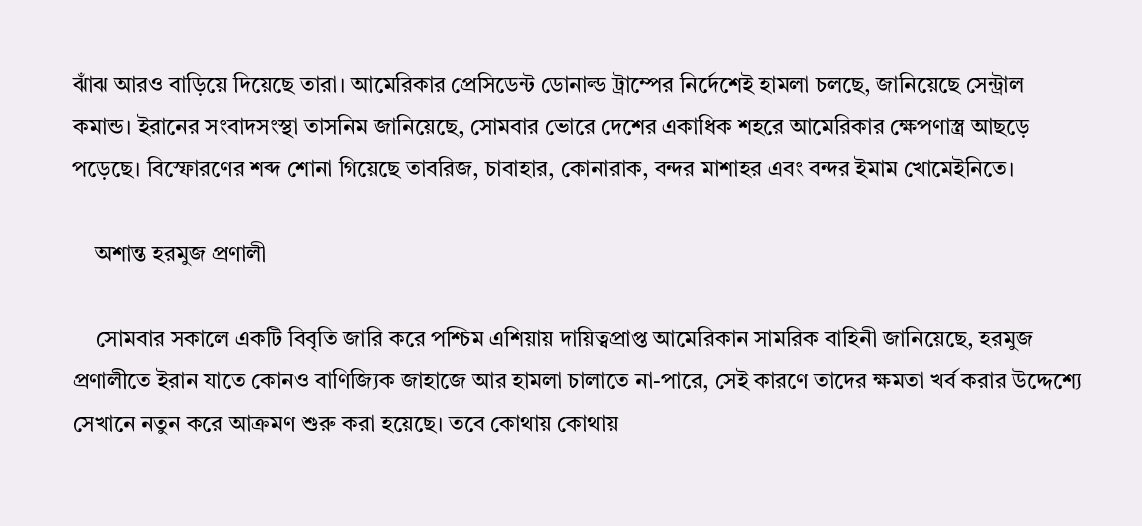ঝাঁঝ আরও বাড়িয়ে দিয়েছে তারা। আমেরিকার প্রেসিডেন্ট ডোনাল্ড ট্রাম্পের নির্দেশেই হামলা চলছে, জানিয়েছে সেন্ট্রাল কমান্ড। ইরানের সংবাদসংস্থা তাসনিম জানিয়েছে, সোমবার ভোরে দেশের একাধিক শহরে আমেরিকার ক্ষেপণাস্ত্র আছড়ে পড়েছে। বিস্ফোরণের শব্দ শোনা গিয়েছে তাবরিজ, চাবাহার, কোনারাক, বন্দর মাশাহর এবং বন্দর ইমাম খোমেইনিতে।

    অশান্ত হরমুজ প্রণালী

    সোমবার সকালে একটি বিবৃতি জারি করে পশ্চিম এশিয়ায় দায়িত্বপ্রাপ্ত আমেরিকান সামরিক বাহিনী জানিয়েছে, হরমুজ প্রণালীতে ইরান যাতে কোনও বাণিজ্যিক জাহাজে আর হামলা চালাতে না-পারে, সেই কারণে তাদের ক্ষমতা খর্ব করার উদ্দেশ্যে সেখানে নতুন করে আক্রমণ শুরু করা হয়েছে। তবে কোথায় কোথায়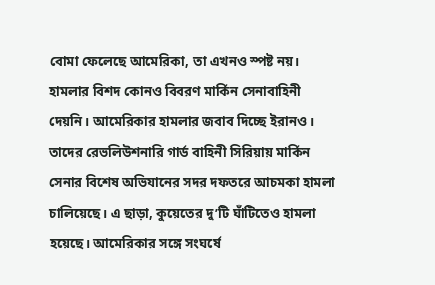বোমা ফেলেছে আমেরিকা, তা এখনও স্পষ্ট নয়। হামলার বিশদ কোনও বিবরণ মার্কিন সেনাবাহিনী দেয়নি। আমেরিকার হামলার জবাব দিচ্ছে ইরানও। তাদের রেভলিউশনারি গার্ড বাহিনী সিরিয়ায় মার্কিন সেনার বিশেষ অভিযানের সদর দফতরে আচমকা হামলা চালিয়েছে। এ ছাড়া, কুয়েতের দু’টি ঘাঁটিতেও হামলা হয়েছে। আমেরিকার সঙ্গে সংঘর্ষে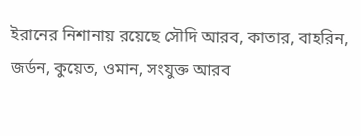ইরানের নিশানায় রয়েছে সৌদি আরব, কাতার, বাহরিন, জর্ডন, কুয়েত, ওমান, সংযুক্ত আরব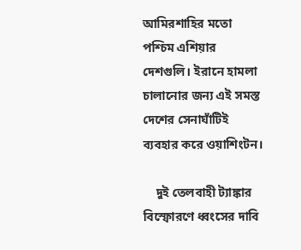আমিরশাহির মতো পশ্চিম এশিয়ার দেশগুলি। ইরানে হামলা চালানোর জন্য এই সমস্ত দেশের সেনাঘাঁটিই ব্যবহার করে ওয়াশিংটন।

    দুই তেলবাহী ট্যাঙ্কার বিস্ফোরণে ধ্বংসের দাবি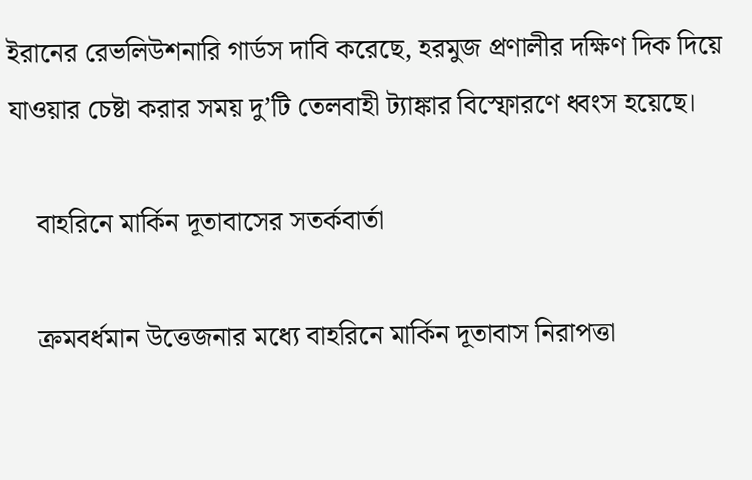ইরানের রেভলিউশনারি গার্ডস দাবি করেছে, হরমুজ প্রণালীর দক্ষিণ দিক দিয়ে যাওয়ার চেষ্টা করার সময় দু’টি তেলবাহী ট্যাঙ্কার বিস্ফোরণে ধ্বংস হয়েছে।

    বাহরিনে মার্কিন দূতাবাসের সতর্কবার্তা

    ক্রমবর্ধমান উত্তেজনার মধ্যে বাহরিনে মার্কিন দূতাবাস নিরাপত্তা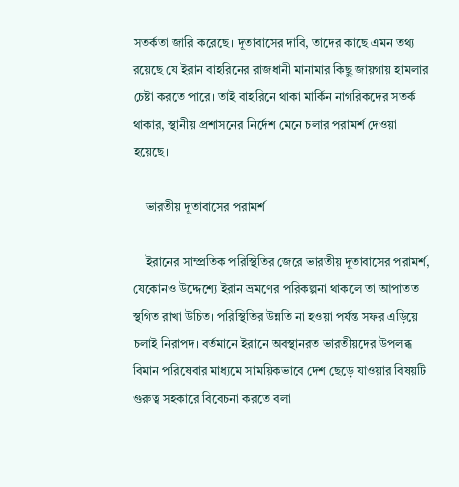সতর্কতা জারি করেছে। দূতাবাসের দাবি, তাদের কাছে এমন তথ্য রয়েছে যে ইরান বাহরিনের রাজধানী মানামার কিছু জায়গায় হামলার চেষ্টা করতে পারে। তাই বাহরিনে থাকা মার্কিন নাগরিকদের সতর্ক থাকার, স্থানীয় প্রশাসনের নির্দেশ মেনে চলার পরামর্শ দেওয়া হয়েছে।

    ভারতীয় দূতাবাসের পরামর্শ

    ইরানের সাম্প্রতিক পরিস্থিতির জেরে ভারতীয় দূতাবাসের পরামর্শ, যেকোনও উদ্দেশ্যে ইরান ভ্রমণের পরিকল্পনা থাকলে তা আপাতত স্থগিত রাখা উচিত। পরিস্থিতির উন্নতি না হওয়া পর্যন্ত সফর এড়িয়ে চলাই নিরাপদ। বর্তমানে ইরানে অবস্থানরত ভারতীয়দের উপলব্ধ বিমান পরিষেবার মাধ্যমে সাময়িকভাবে দেশ ছেড়ে যাওয়ার বিষয়টি গুরুত্ব সহকারে বিবেচনা করতে বলা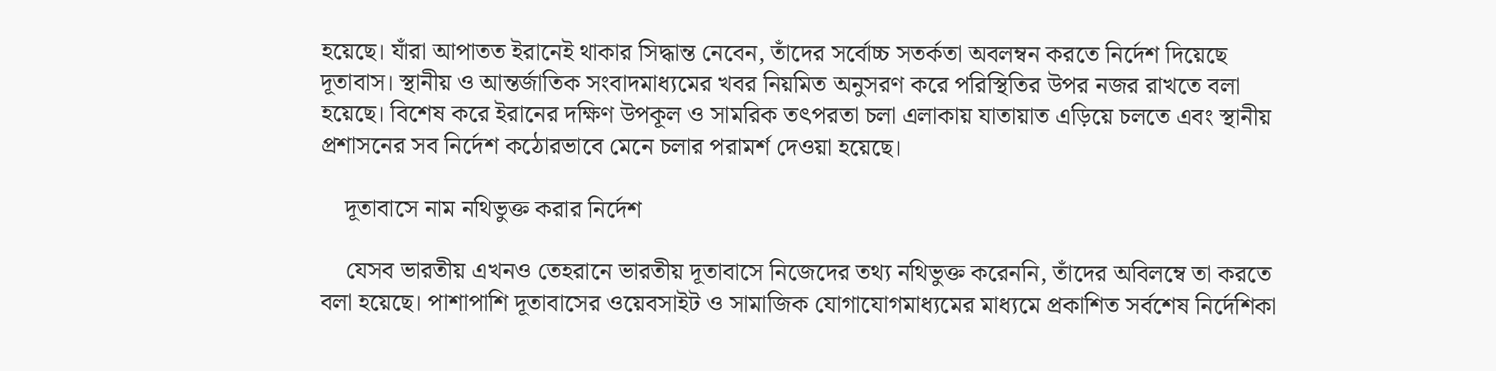হয়েছে। যাঁরা আপাতত ইরানেই থাকার সিদ্ধান্ত নেবেন, তাঁদের সর্বোচ্চ সতর্কতা অবলম্বন করতে নির্দেশ দিয়েছে দূতাবাস। স্থানীয় ও আন্তর্জাতিক সংবাদমাধ্যমের খবর নিয়মিত অনুসরণ করে পরিস্থিতির উপর নজর রাখতে বলা হয়েছে। বিশেষ করে ইরানের দক্ষিণ উপকূল ও সামরিক তৎপরতা চলা এলাকায় যাতায়াত এড়িয়ে চলতে এবং স্থানীয় প্রশাসনের সব নির্দেশ কঠোরভাবে মেনে চলার পরামর্শ দেওয়া হয়েছে।

    দূতাবাসে নাম নথিভুক্ত করার নির্দেশ

    যেসব ভারতীয় এখনও তেহরানে ভারতীয় দূতাবাসে নিজেদের তথ্য নথিভুক্ত করেননি, তাঁদের অবিলম্বে তা করতে বলা হয়েছে। পাশাপাশি দূতাবাসের ওয়েবসাইট ও সামাজিক যোগাযোগমাধ্যমের মাধ্যমে প্রকাশিত সর্বশেষ নির্দেশিকা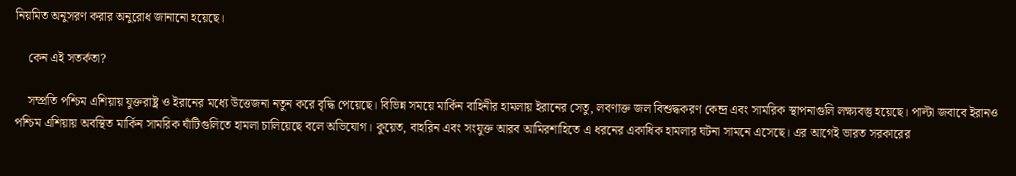নিয়মিত অনুসরণ করার অনুরোধ জানানো হয়েছে।

    কেন এই সতর্কতা?

    সম্প্রতি পশ্চিম এশিয়ায় যুক্তরাষ্ট্র ও ইরানের মধ্যে উত্তেজনা নতুন করে বৃদ্ধি পেয়েছে। বিভিন্ন সময়ে মার্কিন বাহিনীর হামলায় ইরানের সেতু, লবণাক্ত জল বিশুদ্ধকরণ কেন্দ্র এবং সামরিক স্থাপনাগুলি লক্ষ্যবস্তু হয়েছে। পাল্টা জবাবে ইরানও পশ্চিম এশিয়ায় অবস্থিত মার্কিন সামরিক ঘাঁটিগুলিতে হামলা চালিয়েছে বলে অভিযোগ। কুয়েত, বাহরিন এবং সংযুক্ত আরব আমিরশাহিতে এ ধরনের একাধিক হামলার ঘটনা সামনে এসেছে। এর আগেই ভারত সরকারের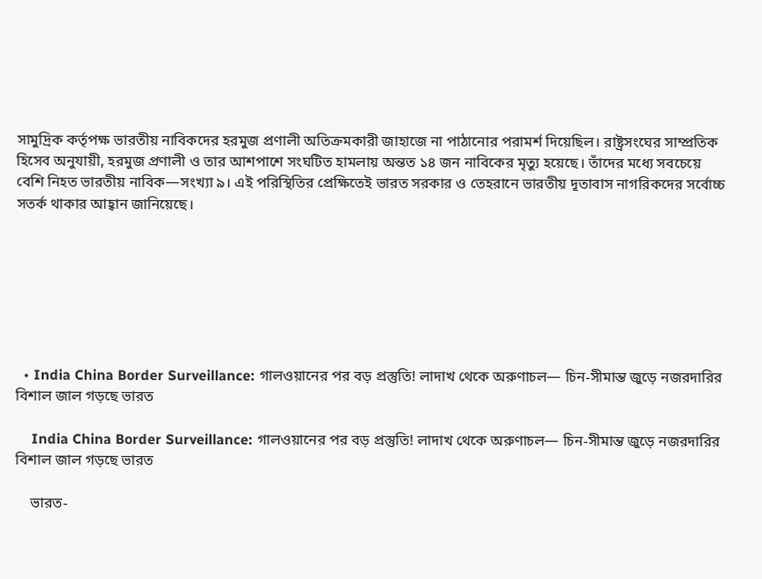সামুদ্রিক কর্তৃপক্ষ ভারতীয় নাবিকদের হরমুজ প্রণালী অতিক্রমকারী জাহাজে না পাঠানোর পরামর্শ দিয়েছিল। রাষ্ট্রসংঘের সাম্প্রতিক হিসেব অনুযায়ী, হরমুজ প্রণালী ও তার আশপাশে সংঘটিত হামলায় অন্তত ১৪ জন নাবিকের মৃত্যু হয়েছে। তাঁদের মধ্যে সবচেয়ে বেশি নিহত ভারতীয় নাবিক—সংখ্যা ৯। এই পরিস্থিতির প্রেক্ষিতেই ভারত সরকার ও তেহরানে ভারতীয় দূতাবাস নাগরিকদের সর্বোচ্চ সতর্ক থাকার আহ্বান জানিয়েছে।







  • India China Border Surveillance: গালওয়ানের পর বড় প্রস্তুতি! লাদাখ থেকে অরুণাচল— চিন-সীমান্ত জুড়ে নজরদারির বিশাল জাল গড়ছে ভারত

    India China Border Surveillance: গালওয়ানের পর বড় প্রস্তুতি! লাদাখ থেকে অরুণাচল— চিন-সীমান্ত জুড়ে নজরদারির বিশাল জাল গড়ছে ভারত

    ভারত-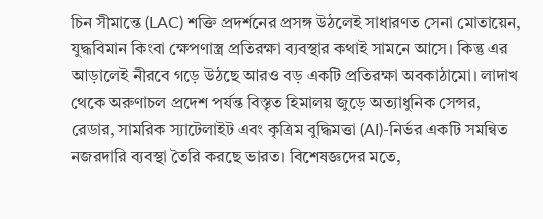চিন সীমান্তে (LAC) শক্তি প্রদর্শনের প্রসঙ্গ উঠলেই সাধারণত সেনা মোতায়েন, যুদ্ধবিমান কিংবা ক্ষেপণাস্ত্র প্রতিরক্ষা ব্যবস্থার কথাই সামনে আসে। কিন্তু এর আড়ালেই নীরবে গড়ে উঠছে আরও বড় একটি প্রতিরক্ষা অবকাঠামো। লাদাখ থেকে অরুণাচল প্রদেশ পর্যন্ত বিস্তৃত হিমালয় জুড়ে অত্যাধুনিক সেন্সর, রেডার, সামরিক স্যাটেলাইট এবং কৃত্রিম বুদ্ধিমত্তা (AI)-নির্ভর একটি সমন্বিত নজরদারি ব্যবস্থা তৈরি করছে ভারত। বিশেষজ্ঞদের মতে,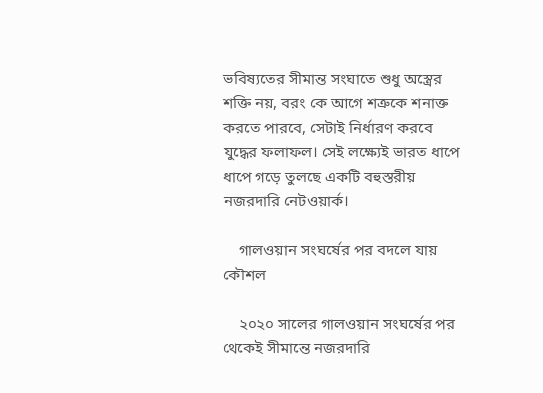ভবিষ্যতের সীমান্ত সংঘাতে শুধু অস্ত্রের শক্তি নয়, বরং কে আগে শত্রুকে শনাক্ত করতে পারবে, সেটাই নির্ধারণ করবে যুদ্ধের ফলাফল। সেই লক্ষ্যেই ভারত ধাপে ধাপে গড়ে তুলছে একটি বহুস্তরীয় নজরদারি নেটওয়ার্ক।

    গালওয়ান সংঘর্ষের পর বদলে যায় কৌশল

    ২০২০ সালের গালওয়ান সংঘর্ষের পর থেকেই সীমান্তে নজরদারি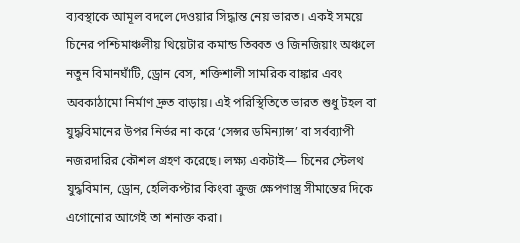ব্যবস্থাকে আমূল বদলে দেওয়ার সিদ্ধান্ত নেয় ভারত। একই সময়ে চিনের পশ্চিমাঞ্চলীয় থিয়েটার কমান্ড তিব্বত ও জিনজিয়াং অঞ্চলে নতুন বিমানঘাঁটি, ড্রোন বেস, শক্তিশালী সামরিক বাঙ্কার এবং অবকাঠামো নির্মাণ দ্রুত বাড়ায়। এই পরিস্থিতিতে ভারত শুধু টহল বা যুদ্ধবিমানের উপর নির্ভর না করে ‘সেন্সর ডমিন্যান্স’ বা সর্বব্যাপী নজরদারির কৌশল গ্রহণ করেছে। লক্ষ্য একটাই— চিনের স্টেলথ যুদ্ধবিমান, ড্রোন, হেলিকপ্টার কিংবা ক্রুজ ক্ষেপণাস্ত্র সীমান্তের দিকে এগোনোর আগেই তা শনাক্ত করা।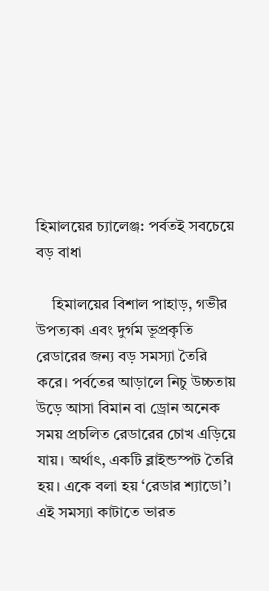হিমালয়ের চ্যালেঞ্জ: পর্বতই সবচেয়ে বড় বাধা

    হিমালয়ের বিশাল পাহাড়, গভীর উপত্যকা এবং দুর্গম ভূপ্রকৃতি রেডারের জন্য বড় সমস্যা তৈরি করে। পর্বতের আড়ালে নিচু উচ্চতায় উড়ে আসা বিমান বা ড্রোন অনেক সময় প্রচলিত রেডারের চোখ এড়িয়ে যায়। অর্থাৎ, একটি ব্লাইন্ডস্পট তৈরি হয়। একে বলা হয় ‘রেডার শ্যাডো’। এই সমস্যা কাটাতে ভারত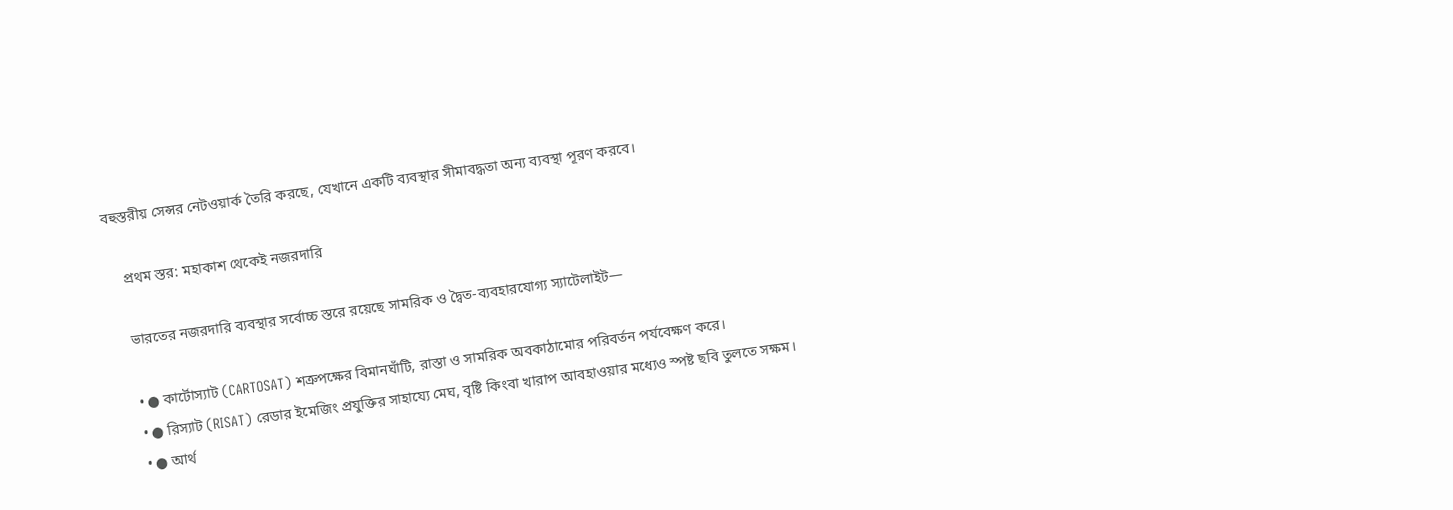বহুস্তরীয় সেন্সর নেটওয়ার্ক তৈরি করছে, যেখানে একটি ব্যবস্থার সীমাবদ্ধতা অন্য ব্যবস্থা পূরণ করবে।

    প্রথম স্তর: মহাকাশ থেকেই নজরদারি

    ভারতের নজরদারি ব্যবস্থার সর্বোচ্চ স্তরে রয়েছে সামরিক ও দ্বৈত-ব্যবহারযোগ্য স্যাটেলাইট—

    • ● কার্টোস্যাট (CARTOSAT) শত্রুপক্ষের বিমানঘাঁটি, রাস্তা ও সামরিক অবকাঠামোর পরিবর্তন পর্যবেক্ষণ করে।
    • ● রিস্যাট (RISAT) রেডার ইমেজিং প্রযুক্তির সাহায্যে মেঘ, বৃষ্টি কিংবা খারাপ আবহাওয়ার মধ্যেও স্পষ্ট ছবি তুলতে সক্ষম।
    • ● আর্থ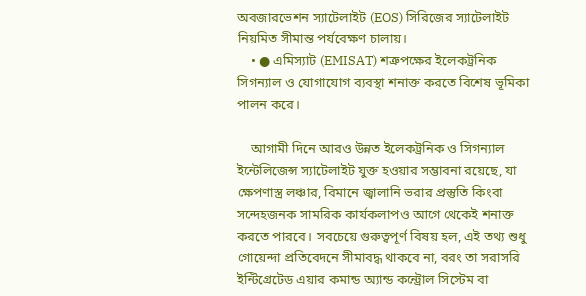অবজারভেশন স্যাটেলাইট (EOS) সিরিজের স্যাটেলাইট নিয়মিত সীমান্ত পর্যবেক্ষণ চালায়।
    • ● এমিস্যাট (EMISAT) শত্রুপক্ষের ইলেকট্রনিক সিগন্যাল ও যোগাযোগ ব্যবস্থা শনাক্ত করতে বিশেষ ভূমিকা পালন করে।

    আগামী দিনে আরও উন্নত ইলেকট্রনিক ও সিগন্যাল ইন্টেলিজেন্স স্যাটেলাইট যুক্ত হওয়ার সম্ভাবনা রয়েছে, যা ক্ষেপণাস্ত্র লঞ্চার, বিমানে জ্বালানি ভরার প্রস্তুতি কিংবা সন্দেহজনক সামরিক কার্যকলাপও আগে থেকেই শনাক্ত করতে পারবে। সবচেয়ে গুরুত্বপূর্ণ বিষয় হল, এই তথ্য শুধু গোয়েন্দা প্রতিবেদনে সীমাবদ্ধ থাকবে না, বরং তা সরাসরি ইন্টিগ্রেটেড এয়ার কমান্ড অ্যান্ড কন্ট্রোল সিস্টেম বা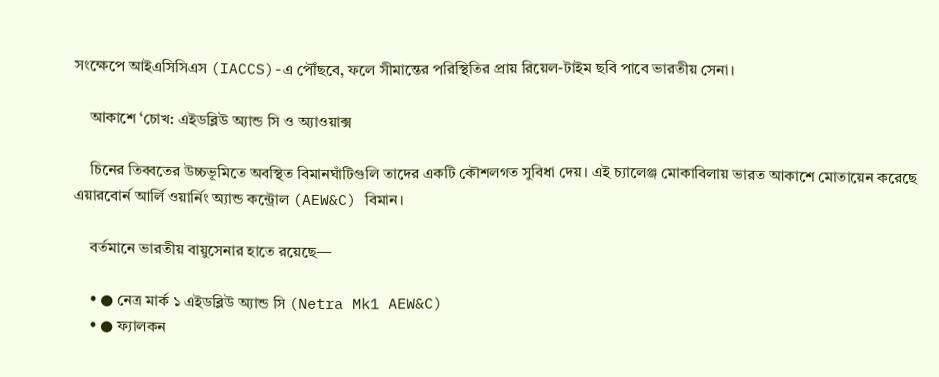সংক্ষেপে আইএসিসিএস (IACCS)-এ পৌঁছবে, ফলে সীমান্তের পরিস্থিতির প্রায় রিয়েল-টাইম ছবি পাবে ভারতীয় সেনা।

    আকাশে ‘চোখ: এইডব্লিউ অ্যান্ড সি ও অ্যাওয়াক্স

    চিনের তিব্বতের উচ্চভূমিতে অবস্থিত বিমানঘাঁটিগুলি তাদের একটি কৌশলগত সুবিধা দেয়। এই চ্যালেঞ্জ মোকাবিলায় ভারত আকাশে মোতায়েন করেছে এয়ারবোর্ন আর্লি ওয়ার্নিং অ্যান্ড কন্ট্রোল (AEW&C) বিমান।

    বর্তমানে ভারতীয় বায়ুসেনার হাতে রয়েছে—

    • ● নেত্র মার্ক ১ এইডব্লিউ অ্যান্ড সি (Netra Mk1 AEW&C)
    • ● ফ্যালকন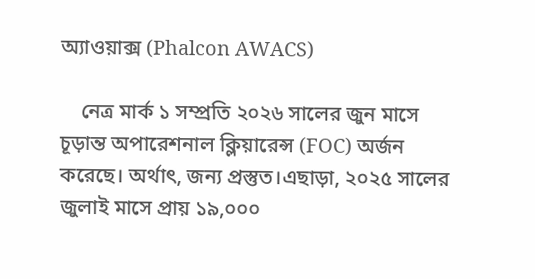অ্যাওয়াক্স (Phalcon AWACS)

    নেত্র মার্ক ১ সম্প্রতি ২০২৬ সালের জুন মাসে চূড়ান্ত অপারেশনাল ক্লিয়ারেন্স (FOC) অর্জন করেছে। অর্থাৎ, জন্য প্রস্তুত।এছাড়া, ২০২৫ সালের জুলাই মাসে প্রায় ১৯,০০০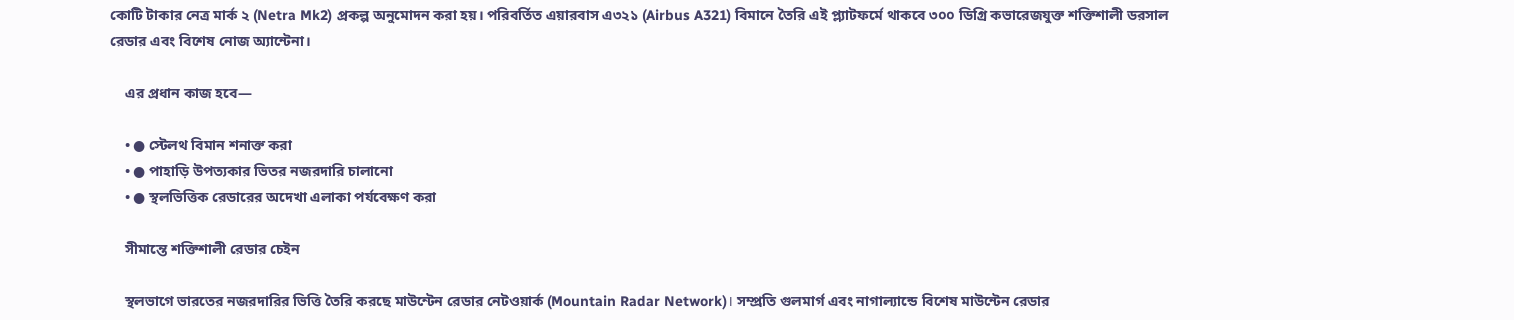কোটি টাকার নেত্র মার্ক ২ (Netra Mk2) প্রকল্প অনুমোদন করা হয়। পরিবর্তিত এয়ারবাস এ৩২১ (Airbus A321) বিমানে তৈরি এই প্ল্যাটফর্মে থাকবে ৩০০ ডিগ্রি কভারেজযুক্ত শক্তিশালী ডরসাল রেডার এবং বিশেষ নোজ অ্যান্টেনা।

    এর প্রধান কাজ হবে—

    • ● স্টেলথ বিমান শনাক্ত করা
    • ● পাহাড়ি উপত্যকার ভিতর নজরদারি চালানো
    • ● স্থলভিত্তিক রেডারের অদেখা এলাকা পর্যবেক্ষণ করা

    সীমান্তে শক্তিশালী রেডার চেইন

    স্থলভাগে ভারতের নজরদারির ভিত্তি তৈরি করছে মাউন্টেন রেডার নেটওয়ার্ক (Mountain Radar Network)। সম্প্রতি গুলমার্গ এবং নাগাল্যান্ডে বিশেষ মাউন্টেন রেডার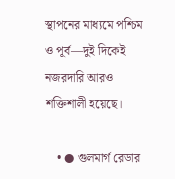স্থাপনের মাধ্যমে পশ্চিম ও পূর্ব—দুই দিকেই নজরদারি আরও শক্তিশালী হয়েছে।

    • ● গুলমার্গ রেডার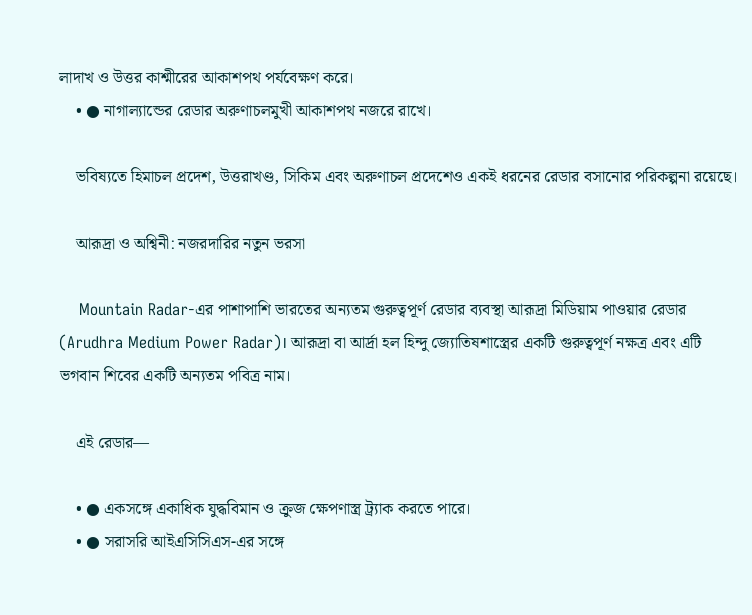লাদাখ ও উত্তর কাশ্মীরের আকাশপথ পর্যবেক্ষণ করে।
    • ● নাগাল্যান্ডের রেডার অরুণাচলমুখী আকাশপথ নজরে রাখে।

    ভবিষ্যতে হিমাচল প্রদেশ, উত্তরাখণ্ড, সিকিম এবং অরুণাচল প্রদেশেও একই ধরনের রেডার বসানোর পরিকল্পনা রয়েছে।

    আরূদ্রা ও অশ্বিনী: নজরদারির নতুন ভরসা

    Mountain Radar-এর পাশাপাশি ভারতের অন্যতম গুরুত্বপূর্ণ রেডার ব্যবস্থা আরূদ্রা মিডিয়াম পাওয়ার রেডার (Arudhra Medium Power Radar)। আরূদ্রা বা আর্দ্রা হল হিন্দু জ্যোতিষশাস্ত্রের একটি গুরুত্বপূর্ণ নক্ষত্র এবং এটি ভগবান শিবের একটি অন্যতম পবিত্র নাম।

    এই রেডার—

    • ● একসঙ্গে একাধিক যুদ্ধবিমান ও ক্রুজ ক্ষেপণাস্ত্র ট্র্যাক করতে পারে।
    • ● সরাসরি আইএসিসিএস-এর সঙ্গে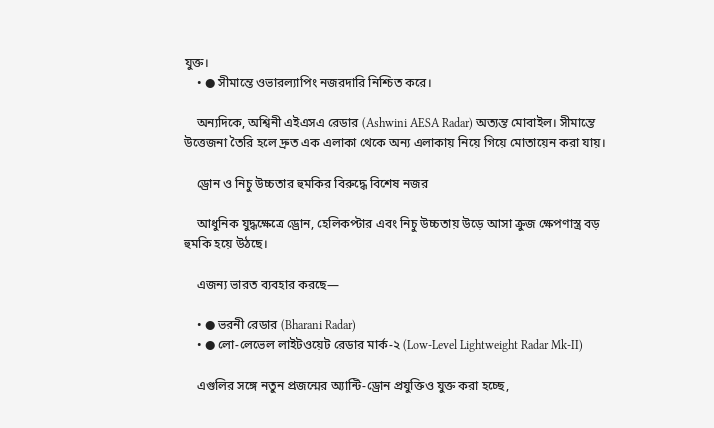যুক্ত।
    • ● সীমান্তে ওভারল্যাপিং নজরদারি নিশ্চিত করে।

    অন্যদিকে, অশ্বিনী এইএসএ রেডার (Ashwini AESA Radar) অত্যন্ত মোবাইল। সীমান্তে উত্তেজনা তৈরি হলে দ্রুত এক এলাকা থেকে অন্য এলাকায় নিয়ে গিয়ে মোতায়েন করা যায়।

    ড্রোন ও নিচু উচ্চতার হুমকির বিরুদ্ধে বিশেষ নজর

    আধুনিক যুদ্ধক্ষেত্রে ড্রোন, হেলিকপ্টার এবং নিচু উচ্চতায় উড়ে আসা ক্রুজ ক্ষেপণাস্ত্র বড় হুমকি হয়ে উঠছে।

    এজন্য ভারত ব্যবহার করছে—

    • ● ভরনী রেডার (Bharani Radar)
    • ● লো-লেভেল লাইটওয়েট রেডার মার্ক-২ (Low-Level Lightweight Radar Mk-II)

    এগুলির সঙ্গে নতুন প্রজন্মের অ্যান্টি-ড্রোন প্রযুক্তিও যুক্ত করা হচ্ছে,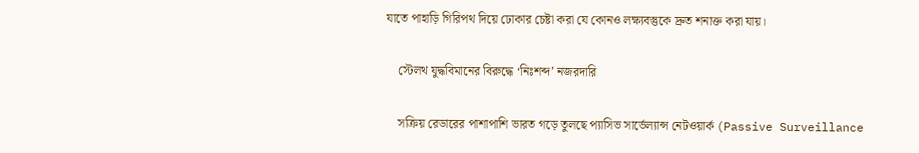যাতে পাহাড়ি গিরিপথ দিয়ে ঢোকার চেষ্টা করা যে কোনও লক্ষ্যবস্তুকে দ্রুত শনাক্ত করা যায়।

    স্টেলথ যুদ্ধবিমানের বিরুদ্ধে ‘নিঃশব্দ’ নজরদারি

    সক্রিয় রেডারের পাশাপাশি ভারত গড়ে তুলছে প্যাসিভ সার্ভেল্যান্স নেটওয়ার্ক (Passive Surveillance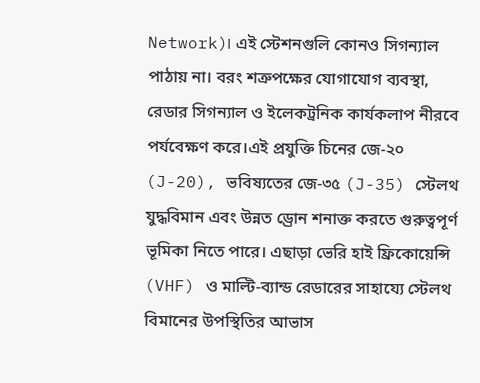Network)। এই স্টেশনগুলি কোনও সিগন্যাল পাঠায় না। বরং শত্রুপক্ষের যোগাযোগ ব্যবস্থা, রেডার সিগন্যাল ও ইলেকট্রনিক কার্যকলাপ নীরবে পর্যবেক্ষণ করে।এই প্রযুক্তি চিনের জে-২০ (J-20), ভবিষ্যতের জে-৩৫ (J-35) স্টেলথ যুদ্ধবিমান এবং উন্নত ড্রোন শনাক্ত করতে গুরুত্বপূর্ণ ভূমিকা নিতে পারে। এছাড়া ভেরি হাই ফ্রিকোয়েন্সি (VHF) ও মাল্টি-ব্যান্ড রেডারের সাহায্যে স্টেলথ বিমানের উপস্থিতির আভাস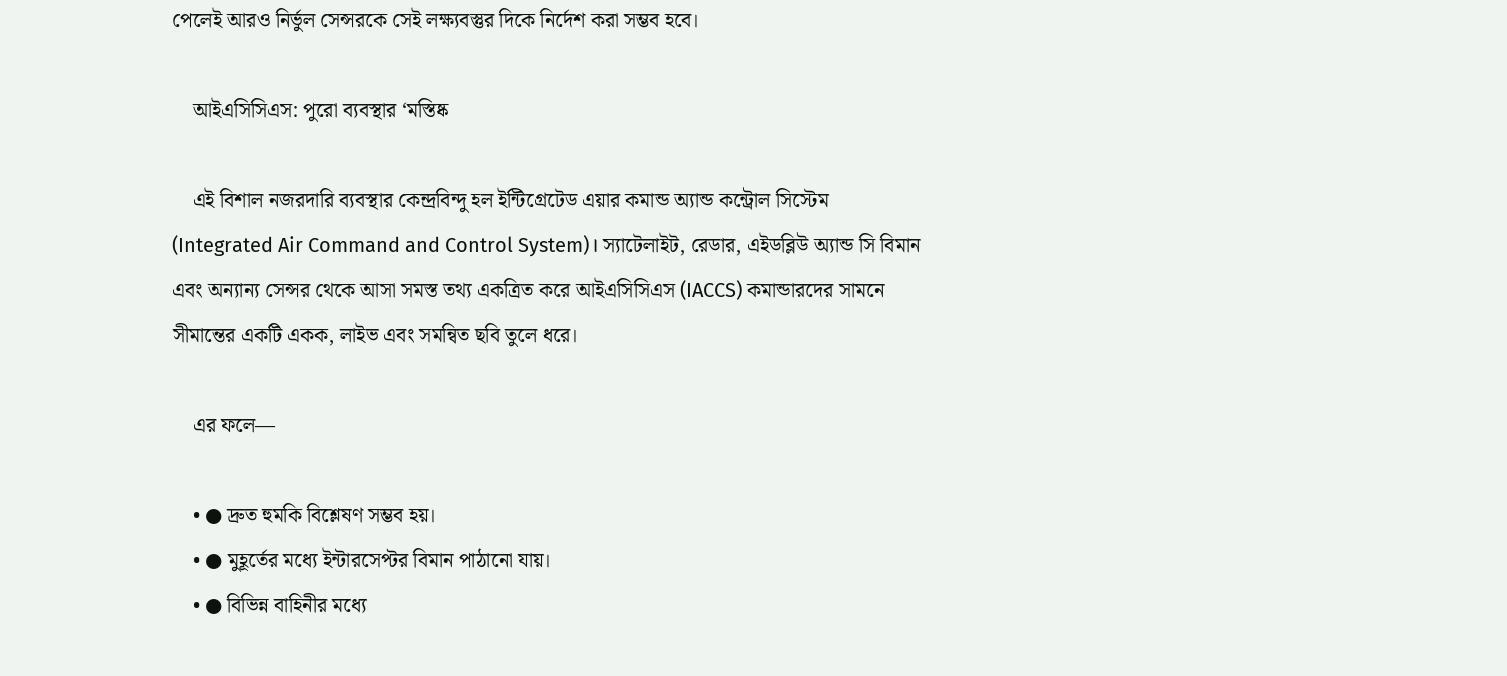পেলেই আরও নির্ভুল সেন্সরকে সেই লক্ষ্যবস্তুর দিকে নির্দেশ করা সম্ভব হবে।

    আইএসিসিএস: পুরো ব্যবস্থার ‘মস্তিষ্ক

    এই বিশাল নজরদারি ব্যবস্থার কেন্দ্রবিন্দু হল ইন্টিগ্রেটেড এয়ার কমান্ড অ্যান্ড কন্ট্রোল সিস্টেম (Integrated Air Command and Control System)। স্যাটেলাইট, রেডার, এইডব্লিউ অ্যান্ড সি বিমান এবং অন্যান্য সেন্সর থেকে আসা সমস্ত তথ্য একত্রিত করে আইএসিসিএস (IACCS) কমান্ডারদের সামনে সীমান্তের একটি একক, লাইভ এবং সমন্বিত ছবি তুলে ধরে।

    এর ফলে—

    • ● দ্রুত হুমকি বিশ্লেষণ সম্ভব হয়।
    • ● মুহূর্তের মধ্যে ইন্টারসেপ্টর বিমান পাঠানো যায়।
    • ● বিভিন্ন বাহিনীর মধ্যে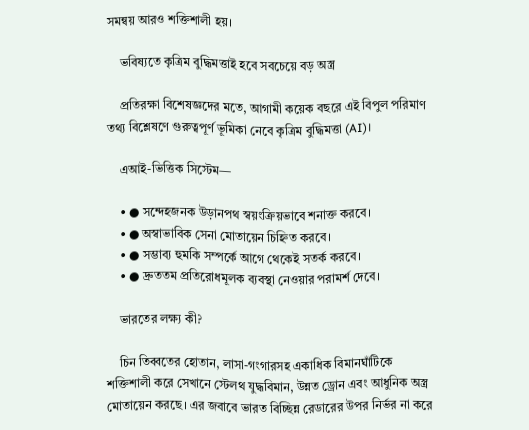সমন্বয় আরও শক্তিশালী হয়।

    ভবিষ্যতে কৃত্রিম বুদ্ধিমত্তাই হবে সবচেয়ে বড় অস্ত্র

    প্রতিরক্ষা বিশেষজ্ঞদের মতে, আগামী কয়েক বছরে এই বিপুল পরিমাণ তথ্য বিশ্লেষণে গুরুত্বপূর্ণ ভূমিকা নেবে কৃত্রিম বুদ্ধিমত্তা (AI)।

    এআই-ভিত্তিক সিস্টেম—

    • ● সন্দেহজনক উড়ানপথ স্বয়ংক্রিয়ভাবে শনাক্ত করবে।
    • ● অস্বাভাবিক সেনা মোতায়েন চিহ্নিত করবে।
    • ● সম্ভাব্য হুমকি সম্পর্কে আগে থেকেই সতর্ক করবে।
    • ● দ্রুততম প্রতিরোধমূলক ব্যবস্থা নেওয়ার পরামর্শ দেবে।

    ভারতের লক্ষ্য কী?

    চিন তিব্বতের হোতান, লাসা-গংগারসহ একাধিক বিমানঘাঁটিকে শক্তিশালী করে সেখানে স্টেলথ যুদ্ধবিমান, উন্নত ড্রোন এবং আধুনিক অস্ত্র মোতায়েন করছে। এর জবাবে ভারত বিচ্ছিন্ন রেডারের উপর নির্ভর না করে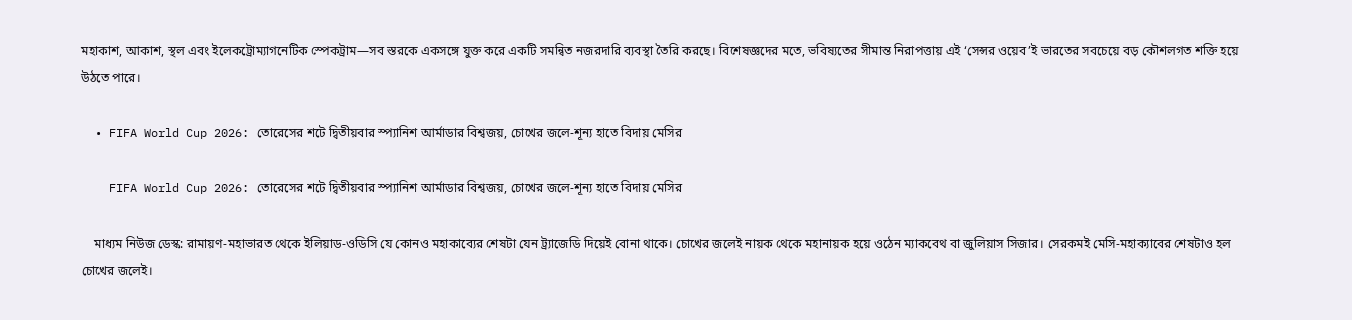মহাকাশ, আকাশ, স্থল এবং ইলেকট্রোম্যাগনেটিক স্পেকট্রাম—সব স্তরকে একসঙ্গে যুক্ত করে একটি সমন্বিত নজরদারি ব্যবস্থা তৈরি করছে। বিশেষজ্ঞদের মতে, ভবিষ্যতের সীমান্ত নিরাপত্তায় এই ‘সেন্সর ওয়েব’ই ভারতের সবচেয়ে বড় কৌশলগত শক্তি হয়ে উঠতে পারে।

  • FIFA World Cup 2026: তোরেসের শটে দ্বিতীয়বার স্প্যানিশ আর্মাডার বিশ্বজয়, চোখের জলে-শূন্য হাতে বিদায় মেসির

    FIFA World Cup 2026: তোরেসের শটে দ্বিতীয়বার স্প্যানিশ আর্মাডার বিশ্বজয়, চোখের জলে-শূন্য হাতে বিদায় মেসির

    মাধ্যম নিউজ ডেস্ক: রামায়ণ-মহাভারত থেকে ইলিয়াড-ওডিসি যে কোনও মহাকাব্যের শেষটা যেন ট্র্যাজেডি দিয়েই বোনা থাকে। চোখের জলেই নায়ক থেকে মহানায়ক হয়ে ওঠেন ম্যাকবেথ বা জুলিয়াস সিজার। সেরকমই মেসি-মহাক্যাবের শেষটাও হল চোখের জলেই।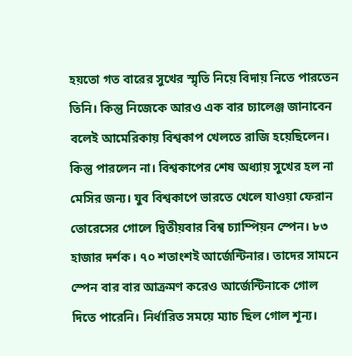হয়তো গত বারের সুখের স্মৃতি নিয়ে বিদায় নিতে পারতেন তিনি। কিন্তু নিজেকে আরও এক বার চ্যালেঞ্জ জানাবেন বলেই আমেরিকায় বিশ্বকাপ খেলতে রাজি হয়েছিলেন। কিন্তু পারলেন না। বিশ্বকাপের শেষ অধ্যায় সুখের হল না মেসির জন্য। যুব বিশ্বকাপে ভারতে খেলে যাওয়া ফেরান তোরেসের গোলে দ্বিতীয়বার বিশ্ব চ্যাম্পিয়ন স্পেন। ৮৩ হাজার দর্শক। ৭০ শতাংশই আর্জেন্টিনার। তাদের সামনে স্পেন বার বার আক্রমণ করেও আর্জেন্টিনাকে গোল দিতে পারেনি। নির্ধারিত সময়ে ম্যাচ ছিল গোল শূন্য।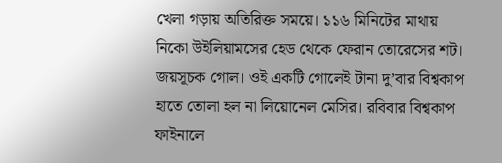খেলা গড়ায় অতিরিক্ত সময়ে। ১১৬ মিনিটের মাথায় নিকো উইলিয়ামসের হেড থেকে ফেরান তোরেসের শট। জয়সূচক গোল। ওই একটি গোলেই টানা দু’বার বিশ্বকাপ হাতে তোলা হল না লিয়োনেল মেসির। রবিবার বিশ্বকাপ ফাইনালে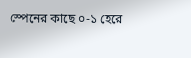স্পেনের কাছে ০-১ হেরে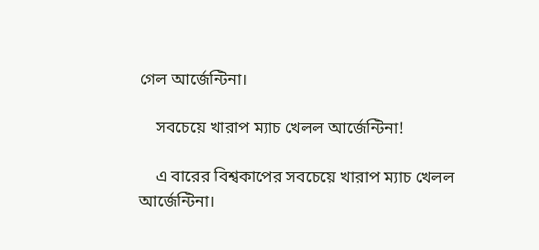গেল আর্জেন্টিনা।

    সবচেয়ে খারাপ ম্যাচ খেলল আর্জেন্টিনা!

    এ বারের বিশ্বকাপের সবচেয়ে খারাপ ম্যাচ খেলল আর্জেন্টিনা।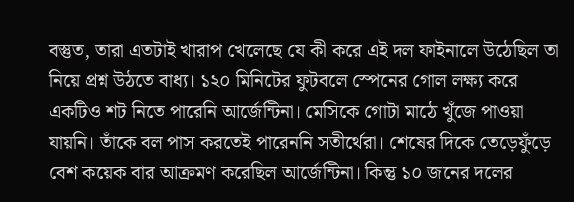বস্তুত, তারা এতটাই খারাপ খেলেছে যে কী করে এই দল ফাইনালে উঠেছিল তা নিয়ে প্রশ্ন উঠতে বাধ্য। ১২০ মিনিটের ফুটবলে স্পেনের গোল লক্ষ্য করে একটিও শট নিতে পারেনি আর্জেন্টিনা। মেসিকে গোটা মাঠে খুঁজে পাওয়া যায়নি। তাঁকে বল পাস করতেই পারেননি সতীর্থেরা। শেষের দিকে তেড়েফুঁড়ে বেশ কয়েক বার আক্রমণ করেছিল আর্জেন্টিনা। কিন্তু ১০ জনের দলের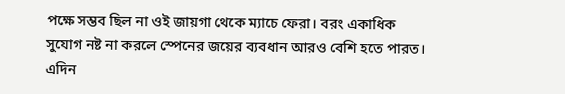পক্ষে সম্ভব ছিল না ওই জায়গা থেকে ম্যাচে ফেরা। বরং একাধিক সুযোগ নষ্ট না করলে স্পেনের জয়ের ব্যবধান আরও বেশি হতে পারত। এদিন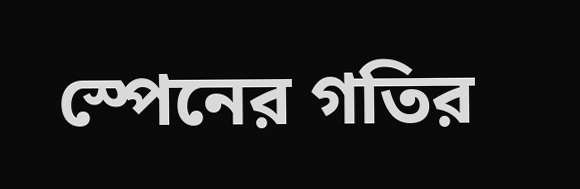স্পেনের গতির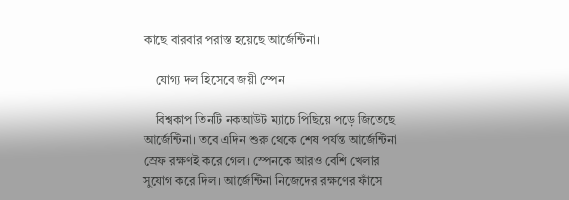কাছে বারবার পরাস্ত হয়েছে আর্জেন্টিনা।

    যোগ্য দল হিসেবে জয়ী স্পেন

    বিশ্বকাপ তিনটি নকআউট ম্যাচে পিছিয়ে পড়ে জিতেছে আর্জেন্টিনা। তবে এদিন শুরু থেকে শেষ পর্যন্ত আর্জেন্টিনা স্রেফ রক্ষণই করে গেল। স্পেনকে আরও বেশি খেলার সুযোগ করে দিল। আর্জেন্টিনা নিজেদের রক্ষণের ফাঁসে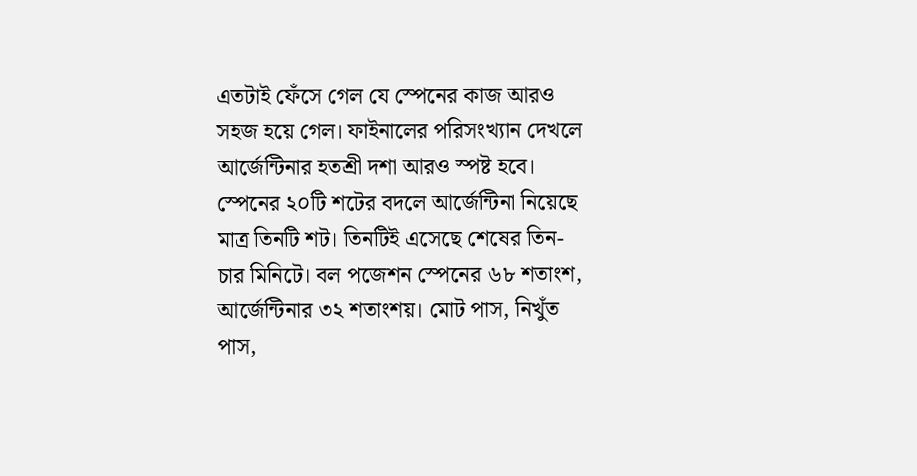এতটাই ফেঁসে গেল যে স্পেনের কাজ আরও সহজ হয়ে গেল। ফাইনালের পরিসংখ্যান দেখলে আর্জেন্টিনার হতশ্রী দশা আরও স্পষ্ট হবে। স্পেনের ২০টি শটের বদলে আর্জেন্টিনা নিয়েছে মাত্র তিনটি শট। তিনটিই এসেছে শেষের তিন-চার মিনিটে। বল পজেশন স্পেনের ৬৮ শতাংশ, আর্জেন্টিনার ৩২ শতাংশয়। মোট পাস, নিখুঁত পাস,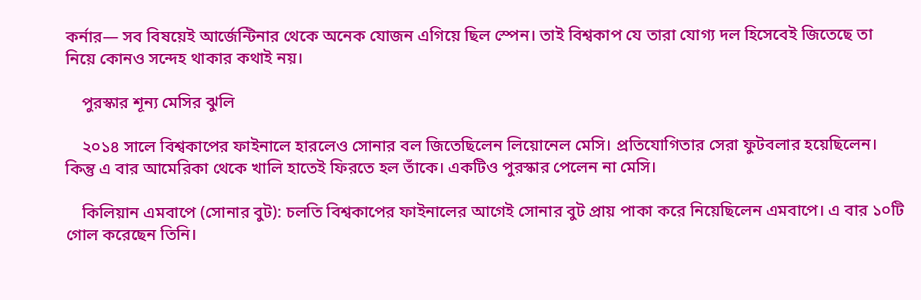কর্নার— সব বিষয়েই আর্জেন্টিনার থেকে অনেক যোজন এগিয়ে ছিল স্পেন। তাই বিশ্বকাপ যে তারা যোগ্য দল হিসেবেই জিতেছে তা নিয়ে কোনও সন্দেহ থাকার কথাই নয়।

    পুরস্কার শূন্য মেসির ঝুলি

    ২০১৪ সালে বিশ্বকাপের ফাইনালে হারলেও সোনার বল জিতেছিলেন লিয়োনেল মেসি। প্রতিযোগিতার সেরা ফুটবলার হয়েছিলেন। কিন্তু এ বার আমেরিকা থেকে খালি হাতেই ফিরতে হল তাঁকে। একটিও পুরস্কার পেলেন না মেসি।

    কিলিয়ান এমবাপে (সোনার বুট): চলতি বিশ্বকাপের ফাইনালের আগেই সোনার বুট প্রায় পাকা করে নিয়েছিলেন এমবাপে। এ বার ১০টি গোল করেছেন তিনি।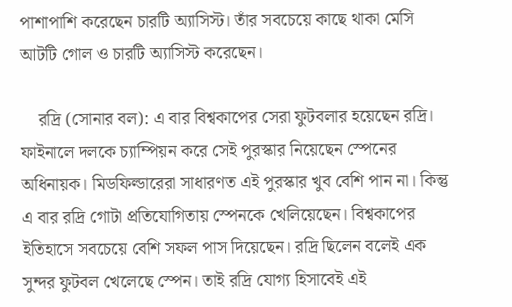পাশাপাশি করেছেন চারটি অ্যাসিস্ট। তাঁর সবচেয়ে কাছে থাকা মেসি আটটি গোল ও চারটি অ্যাসিস্ট করেছেন।

    রদ্রি (সোনার বল): এ বার বিশ্বকাপের সেরা ফুটবলার হয়েছেন রদ্রি। ফাইনালে দলকে চ্যাম্পিয়ন করে সেই পুরস্কার নিয়েছেন স্পেনের অধিনায়ক। মিডফিল্ডারেরা সাধারণত এই পুরস্কার খুব বেশি পান না। কিন্তু এ বার রদ্রি গোটা প্রতিযোগিতায় স্পেনকে খেলিয়েছেন। বিশ্বকাপের ইতিহাসে সবচেয়ে বেশি সফল পাস দিয়েছেন। রদ্রি ছিলেন বলেই এক সুন্দর ফুটবল খেলেছে স্পেন। তাই রদ্রি যোগ্য হিসাবেই এই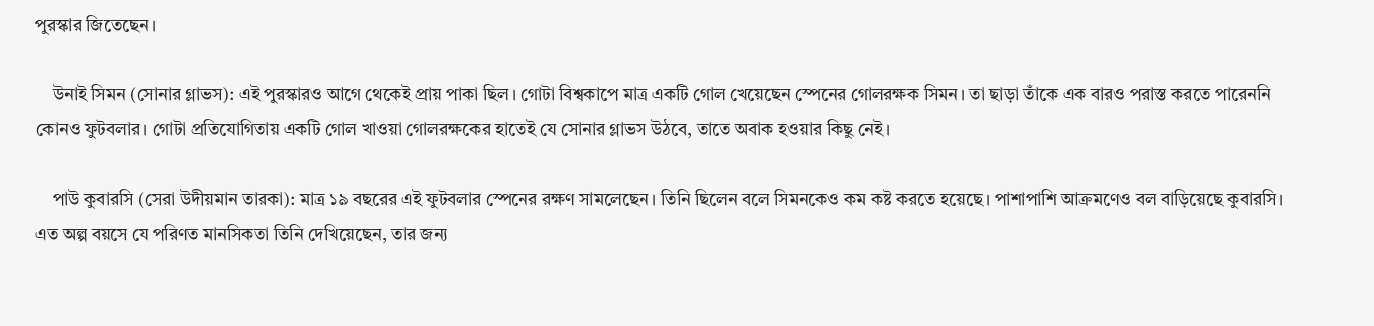পুরস্কার জিতেছেন।

    উনাই সিমন (সোনার গ্লাভস): এই পুরস্কারও আগে থেকেই প্রায় পাকা ছিল। গোটা বিশ্বকাপে মাত্র একটি গোল খেয়েছেন স্পেনের গোলরক্ষক সিমন। তা ছাড়া তাঁকে এক বারও পরাস্ত করতে পারেননি কোনও ফুটবলার। গোটা প্রতিযোগিতায় একটি গোল খাওয়া গোলরক্ষকের হাতেই যে সোনার গ্লাভস উঠবে, তাতে অবাক হওয়ার কিছু নেই।

    পাউ কুবারসি (সেরা উদীয়মান তারকা): মাত্র ১৯ বছরের এই ফুটবলার স্পেনের রক্ষণ সামলেছেন। তিনি ছিলেন বলে সিমনকেও কম কষ্ট করতে হয়েছে। পাশাপাশি আক্রমণেও বল বাড়িয়েছে কুবারসি। এত অল্প বয়সে যে পরিণত মানসিকতা তিনি দেখিয়েছেন, তার জন্য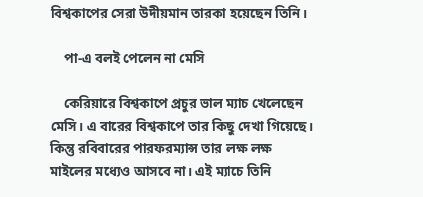বিশ্বকাপের সেরা উদীয়মান তারকা হয়েছেন তিনি।

    পা-এ বলই পেলেন না মেসি

    কেরিয়ারে বিশ্বকাপে প্রচুর ভাল ম্যাচ খেলেছেন মেসি। এ বারের বিশ্বকাপে তার কিছু দেখা গিয়েছে। কিন্তু রবিবারের পারফরম্যান্স তার লক্ষ লক্ষ মাইলের মধ্যেও আসবে না। এই ম্যাচে তিনি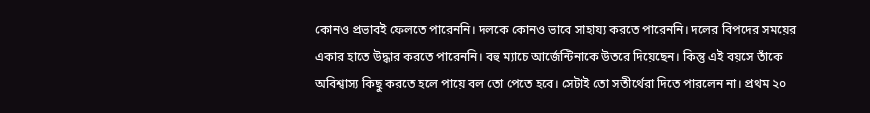কোনও প্রভাবই ফেলতে পারেননি। দলকে কোনও ভাবে সাহায্য করতে পারেননি। দলের বিপদের সময়ের একার হাতে উদ্ধার করতে পারেননি। বহু ম্যাচে আর্জেন্টিনাকে উতরে দিয়েছেন। কিন্তু এই বয়সে তাঁকে অবিশ্বাস্য কিছু করতে হলে পায়ে বল তো পেতে হবে। সেটাই তো সতীর্থেরা দিতে পারলেন না। প্রথম ২০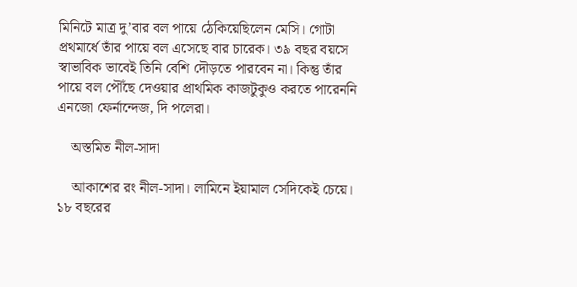মিনিটে মাত্র দু’বার বল পায়ে ঠেকিয়েছিলেন মেসি। গোটা প্রথমার্ধে তাঁর পায়ে বল এসেছে বার চারেক। ৩৯ বছর বয়সে স্বাভাবিক ভাবেই তিনি বেশি দৌড়তে পারবেন না। কিন্তু তাঁর পায়ে বল পৌঁছে দেওয়ার প্রাথমিক কাজটুকুও করতে পারেননি এনজো ফের্নান্দেজ, দি পলেরা।

    অস্তমিত নীল-সাদা

    আকাশের রং নীল-সাদা। লামিনে ইয়ামাল সেদিকেই চেয়ে। ১৮ বছরের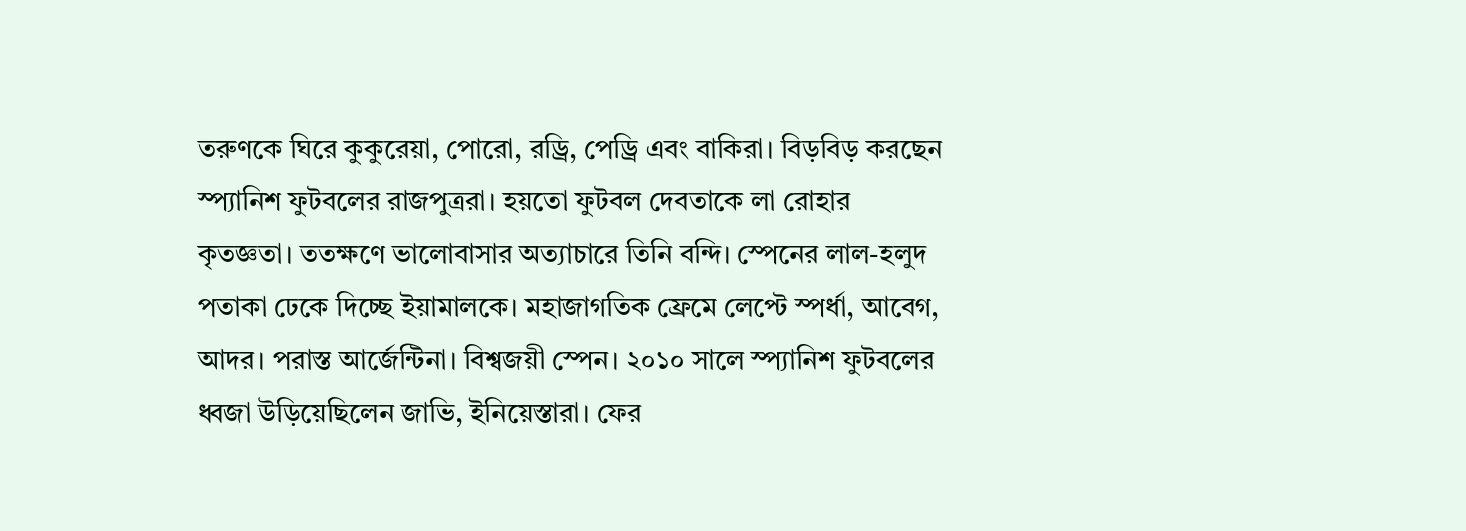তরুণকে ঘিরে কুকুরেয়া, পোরো, রড্রি, পেড্রি এবং বাকিরা। বিড়বিড় করছেন স্প্যানিশ ফুটবলের রাজপুত্ররা। হয়তো ফুটবল দেবতাকে লা রোহার কৃতজ্ঞতা। ততক্ষণে ভালোবাসার অত্যাচারে তিনি বন্দি। স্পেনের লাল-হলুদ পতাকা ঢেকে দিচ্ছে ইয়ামালকে। মহাজাগতিক ফ্রেমে লেপ্টে স্পর্ধা, আবেগ, আদর। পরাস্ত আর্জেন্টিনা। বিশ্বজয়ী স্পেন। ২০১০ সালে স্প্যানিশ ফুটবলের ধ্বজা উড়িয়েছিলেন জাভি, ইনিয়েস্তারা। ফের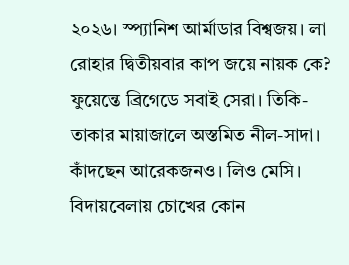২০২৬। স্প্যানিশ আর্মাডার বিশ্বজয়। লা রোহার দ্বিতীয়বার কাপ জয়ে নায়ক কে? ফুয়েন্তে ব্রিগেডে সবাই সেরা। তিকি-তাকার মায়াজালে অস্তমিত নীল-সাদা। কাঁদছেন আরেকজনও। লিও মেসি। বিদায়বেলায় চোখের কোন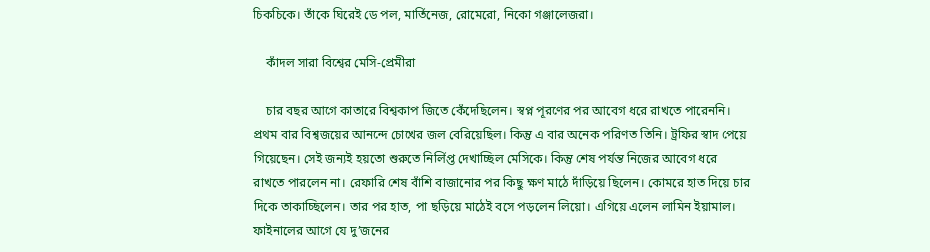চিকচিকে। তাঁকে ঘিরেই ডে পল, মার্তিনেজ, রোমেরো, নিকো গঞ্জালেজরা।

    কাঁদল সারা বিশ্বের মেসি-প্রেমীরা

    চার বছর আগে কাতারে বিশ্বকাপ জিতে কেঁদেছিলেন। স্বপ্ন পূরণের পর আবেগ ধরে রাখতে পারেননি। প্রথম বার বিশ্বজয়ের আনন্দে চোখের জল বেরিয়েছিল। কিন্তু এ বার অনেক পরিণত তিনি। ট্রফির স্বাদ পেয়ে গিয়েছেন। সেই জন্যই হয়তো শুরুতে নির্লিপ্ত দেখাচ্ছিল মেসিকে। কিন্তু শেষ পর্যন্ত নিজের আবেগ ধরে রাখতে পারলেন না। রেফারি শেষ বাঁশি বাজানোর পর কিছু ক্ষণ মাঠে দাঁড়িয়ে ছিলেন। কোমরে হাত দিয়ে চার দিকে তাকাচ্ছিলেন। তার পর হাত, পা ছড়িয়ে মাঠেই বসে পড়লেন লিয়ো। এগিয়ে এলেন লামিন ইয়ামাল। ফাইনালের আগে যে দু’জনের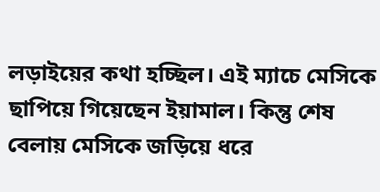লড়াইয়ের কথা হচ্ছিল। এই ম্যাচে মেসিকে ছাপিয়ে গিয়েছেন ইয়ামাল। কিন্তু শেষ বেলায় মেসিকে জড়িয়ে ধরে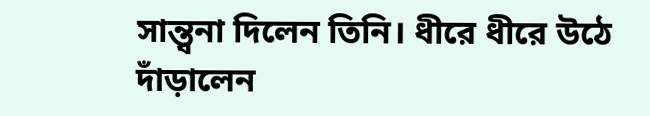সান্ত্বনা দিলেন তিনি। ধীরে ধীরে উঠে দাঁড়ালেন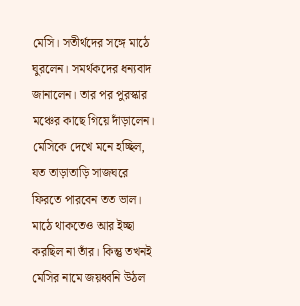মেসি। সতীর্থদের সঙ্গে মাঠে ঘুরলেন। সমর্থকদের ধন্যবাদ জানালেন। তার পর পুরস্কার মঞ্চের কাছে গিয়ে দাঁড়ালেন। মেসিকে দেখে মনে হচ্ছিল, যত তাড়াতাড়ি সাজঘরে ফিরতে পারবেন তত ভাল। মাঠে থাকতেও আর ইচ্ছা করছিল না তাঁর। কিন্তু তখনই মেসির নামে জয়ধ্বনি উঠল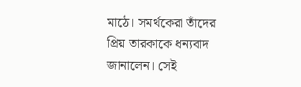মাঠে। সমর্থকেরা তাঁদের প্রিয় তারকাকে ধন্যবাদ জানালেন। সেই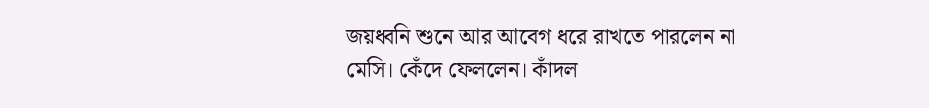জয়ধ্বনি শুনে আর আবেগ ধরে রাখতে পারলেন না মেসি। কেঁদে ফেললেন। কাঁদল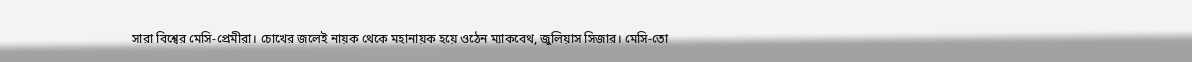সারা বিশ্বের মেসি-প্রেমীরা। চোখের জলেই নায়ক থেকে মহানায়ক হয়ে ওঠেন ম্যাকবেথ, জুলিয়াস সিজার। মেসি-তো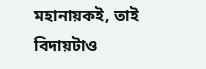মহানায়কই, তাই বিদায়টাও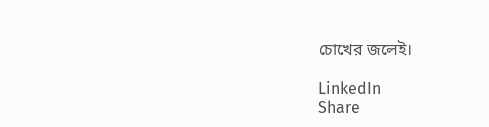চোখের জলেই।

LinkedIn
Share